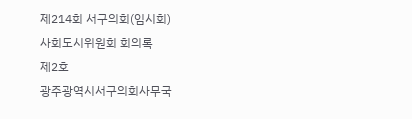제214회 서구의회(임시회)
사회도시위원회 회의록
제2호
광주광역시서구의회사무국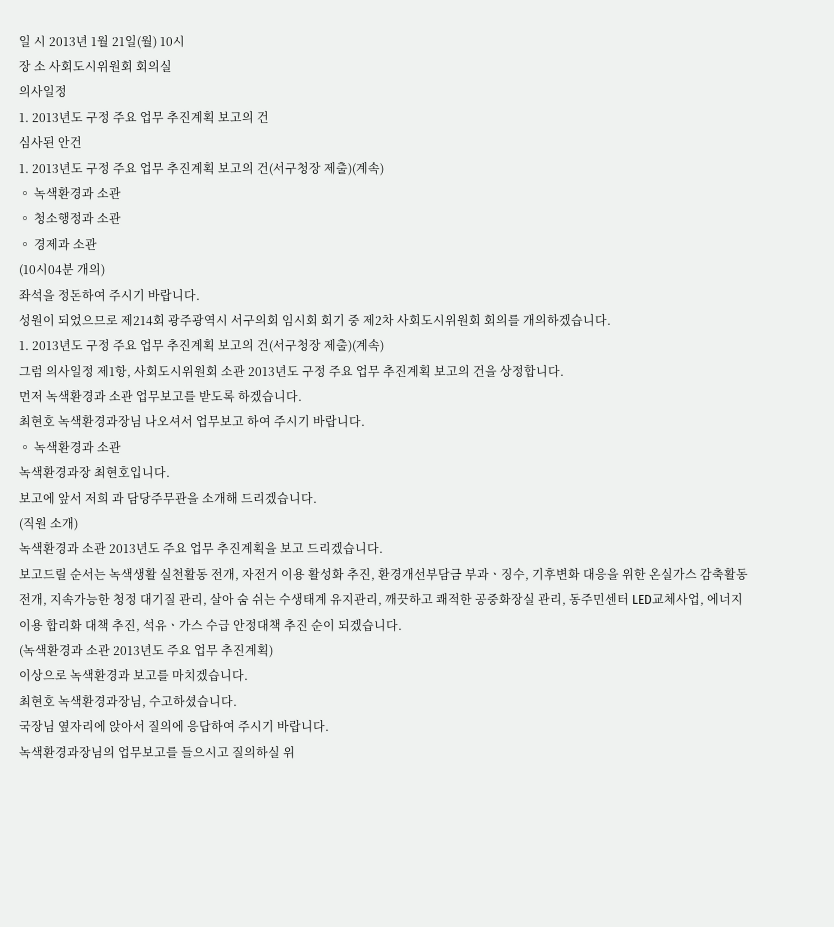일 시 2013년 1월 21일(월) 10시
장 소 사회도시위원회 회의실
의사일정
1. 2013년도 구정 주요 업무 추진계획 보고의 건
심사된 안건
1. 2013년도 구정 주요 업무 추진계획 보고의 건(서구청장 제출)(계속)
◦ 녹색환경과 소관
◦ 청소행정과 소관
◦ 경제과 소관
(10시04분 개의)
좌석을 정돈하여 주시기 바랍니다.
성원이 되었으므로 제214회 광주광역시 서구의회 임시회 회기 중 제2차 사회도시위원회 회의를 개의하겠습니다.
1. 2013년도 구정 주요 업무 추진계획 보고의 건(서구청장 제출)(계속)
그럼 의사일정 제1항, 사회도시위원회 소관 2013년도 구정 주요 업무 추진계획 보고의 건을 상정합니다.
먼저 녹색환경과 소관 업무보고를 받도록 하겠습니다.
최현호 녹색환경과장님 나오셔서 업무보고 하여 주시기 바랍니다.
◦ 녹색환경과 소관
녹색환경과장 최현호입니다.
보고에 앞서 저희 과 담당주무관을 소개해 드리겠습니다.
(직원 소개)
녹색환경과 소관 2013년도 주요 업무 추진계획을 보고 드리겠습니다.
보고드릴 순서는 녹색생활 실천활동 전개, 자전거 이용 활성화 추진, 환경개선부담금 부과ㆍ징수, 기후변화 대응을 위한 온실가스 감축활동 전개, 지속가능한 청정 대기질 관리, 살아 숨 쉬는 수생태계 유지관리, 깨끗하고 쾌적한 공중화장실 관리, 동주민센터 LED교체사업, 에너지 이용 합리화 대책 추진, 석유ㆍ가스 수급 안정대책 추진 순이 되겠습니다.
(녹색환경과 소관 2013년도 주요 업무 추진계획)
이상으로 녹색환경과 보고를 마치겠습니다.
최현호 녹색환경과장님, 수고하셨습니다.
국장님 옆자리에 앉아서 질의에 응답하여 주시기 바랍니다.
녹색환경과장님의 업무보고를 들으시고 질의하실 위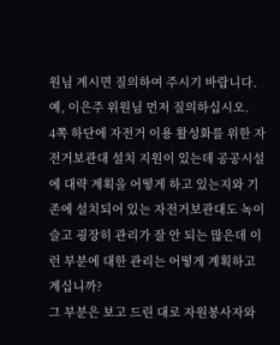원님 계시면 질의하여 주시기 바랍니다.
예, 이은주 위원님 먼저 질의하십시오.
4쪽 하단에 자전거 이용 활성화를 위한 자전거보관대 설치 지원이 있는데 공공시설에 대략 계획을 어떻게 하고 있는지와 기존에 설치되어 있는 자전거보관대도 녹이 슬고 굉장히 관리가 잘 안 되는 많은데 이런 부분에 대한 관리는 어떻게 계획하고 계십니까?
그 부분은 보고 드린 대로 자원봉사자와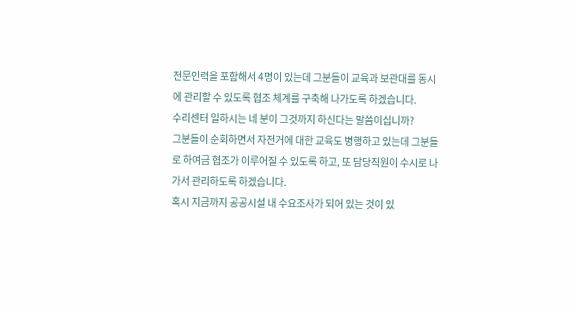전문인력을 포함해서 4명이 있는데 그분들이 교육과 보관대를 동시에 관리할 수 있도록 협조 체계를 구축해 나가도록 하겠습니다.
수리센터 일하시는 네 분이 그것까지 하신다는 말씀이십니까?
그분들이 순회하면서 자전거에 대한 교육도 병행하고 있는데 그분들로 하여금 협조가 이루어질 수 있도록 하고, 또 담당직원이 수시로 나가서 관리하도록 하겠습니다.
혹시 지금까지 공공시설 내 수요조사가 되어 있는 것이 있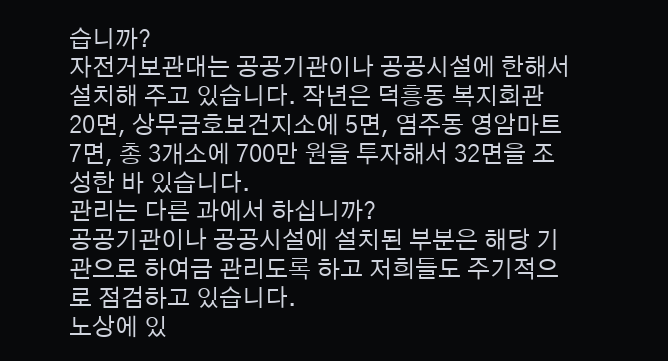습니까?
자전거보관대는 공공기관이나 공공시설에 한해서 설치해 주고 있습니다. 작년은 덕흥동 복지회관 20면, 상무금호보건지소에 5면, 염주동 영암마트 7면, 총 3개소에 700만 원을 투자해서 32면을 조성한 바 있습니다.
관리는 다른 과에서 하십니까?
공공기관이나 공공시설에 설치된 부분은 해당 기관으로 하여금 관리도록 하고 저희들도 주기적으로 점검하고 있습니다.
노상에 있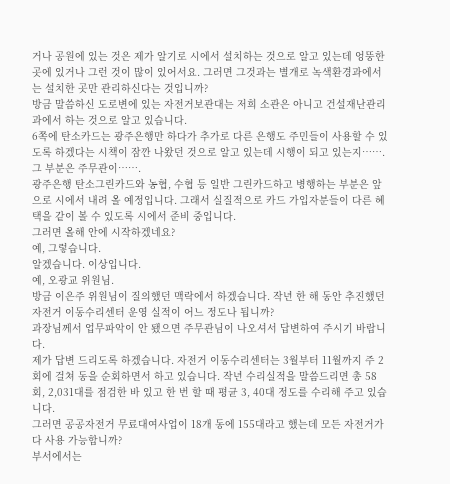거나 공원에 있는 것은 제가 알기로 시에서 설치하는 것으로 알고 있는데 엉뚱한 곳에 있거나 그런 것이 많이 있어서요. 그러면 그것과는 별개로 녹색환경과에서는 설치한 곳만 관리하신다는 것입니까?
방금 말씀하신 도로변에 있는 자전거보관대는 저희 소관은 아니고 건설재난관리과에서 하는 것으로 알고 있습니다.
6쪽에 탄소카드는 광주은행만 하다가 추가로 다른 은행도 주민들이 사용할 수 있도록 하겠다는 시책이 잠깐 나왔던 것으로 알고 있는데 시행이 되고 있는지…….
그 부분은 주무관이…….
광주은행 탄소그린카드와 농협, 수협 등 일반 그린카드하고 병행하는 부분은 앞으로 시에서 내려 올 예정입니다. 그래서 실질적으로 카드 가입자분들이 다른 혜택을 같이 볼 수 있도록 시에서 준비 중입니다.
그러면 올해 안에 시작하겠네요?
예, 그렇습니다.
알겠습니다. 이상입니다.
예, 오광교 위원님.
방금 이은주 위원님이 질의했던 맥락에서 하겠습니다. 작년 한 해 동안 추진했던 자전거 이동수리센터 운영 실적이 어느 정도나 됩니까?
과장님께서 업무파악이 안 됐으면 주무관님이 나오셔서 답변하여 주시기 바랍니다.
제가 답변 드리도록 하겠습니다. 자전거 이동수리센터는 3월부터 11월까지 주 2회에 걸쳐 동을 순회하면서 하고 있습니다. 작년 수리실적을 말씀드리면 총 58회, 2,031대를 점검한 바 있고 한 번 할 때 평균 3, 40대 정도를 수리해 주고 있습니다.
그러면 공공자전거 무료대여사업이 18개 동에 155대라고 했는데 모든 자전거가 다 사용 가능합니까?
부서에서는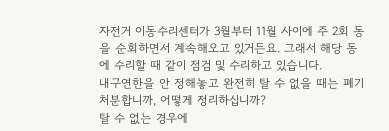자전거 이동수리센터가 3월부터 11월 사이에 주 2회 동을 순회하면서 계속해오고 있거든요. 그래서 해당 동에 수리할 때 같이 점검 및 수리하고 있습니다.
내구연한을 안 정해놓고 완전히 탈 수 없을 때는 폐기처분합니까, 어떻게 정리하십니까?
탈 수 없는 경우에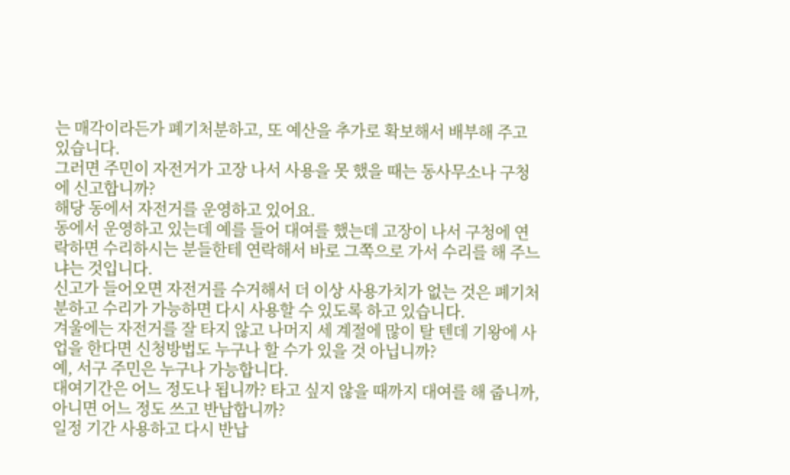는 매각이라든가 폐기처분하고, 또 예산을 추가로 확보해서 배부해 주고 있습니다.
그러면 주민이 자전거가 고장 나서 사용을 못 했을 때는 동사무소나 구청에 신고합니까?
해당 동에서 자전거를 운영하고 있어요.
동에서 운영하고 있는데 예를 들어 대여를 했는데 고장이 나서 구청에 연락하면 수리하시는 분들한테 연락해서 바로 그쪽으로 가서 수리를 해 주느냐는 것입니다.
신고가 들어오면 자전거를 수거해서 더 이상 사용가치가 없는 것은 폐기처분하고 수리가 가능하면 다시 사용할 수 있도록 하고 있습니다.
겨울에는 자전거를 잘 타지 않고 나머지 세 계절에 많이 탈 텐데 기왕에 사업을 한다면 신청방법도 누구나 할 수가 있을 것 아닙니까?
예, 서구 주민은 누구나 가능합니다.
대여기간은 어느 정도나 됩니까? 타고 싶지 않을 때까지 대여를 해 줍니까, 아니면 어느 정도 쓰고 반납합니까?
일정 기간 사용하고 다시 반납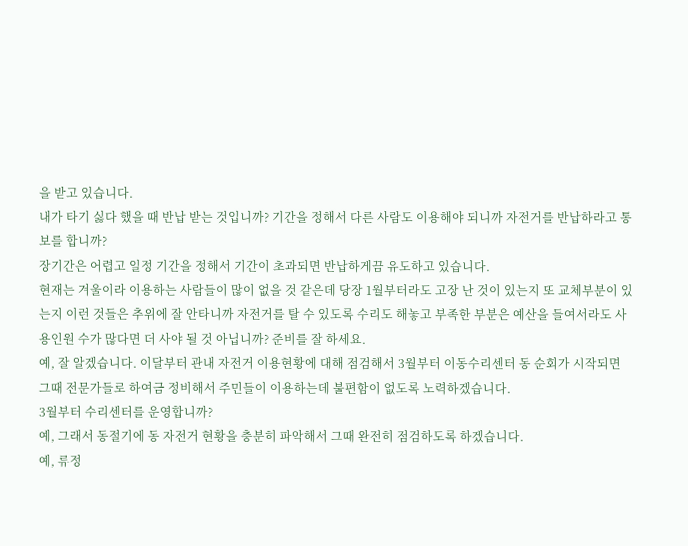을 받고 있습니다.
내가 타기 싫다 했을 때 반납 받는 것입니까? 기간을 정해서 다른 사람도 이용해야 되니까 자전거를 반납하라고 통보를 합니까?
장기간은 어렵고 일정 기간을 정해서 기간이 초과되면 반납하게끔 유도하고 있습니다.
현재는 겨울이라 이용하는 사람들이 많이 없을 것 같은데 당장 1월부터라도 고장 난 것이 있는지 또 교체부분이 있는지 이런 것들은 추위에 잘 안타니까 자전거를 탈 수 있도록 수리도 해놓고 부족한 부분은 예산을 들여서라도 사용인원 수가 많다면 더 사야 될 것 아닙니까? 준비를 잘 하세요.
예, 잘 알겠습니다. 이달부터 관내 자전거 이용현황에 대해 점검해서 3월부터 이동수리센터 동 순회가 시작되면 그때 전문가들로 하여금 정비해서 주민들이 이용하는데 불편함이 없도록 노력하겠습니다.
3월부터 수리센터를 운영합니까?
예, 그래서 동절기에 동 자전거 현황을 충분히 파악해서 그때 완전히 점검하도록 하겠습니다.
예, 류정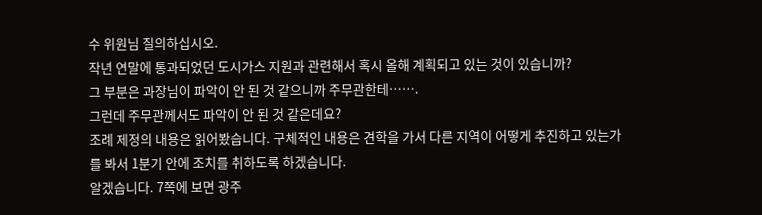수 위원님 질의하십시오.
작년 연말에 통과되었던 도시가스 지원과 관련해서 혹시 올해 계획되고 있는 것이 있습니까?
그 부분은 과장님이 파악이 안 된 것 같으니까 주무관한테…….
그런데 주무관께서도 파악이 안 된 것 같은데요?
조례 제정의 내용은 읽어봤습니다. 구체적인 내용은 견학을 가서 다른 지역이 어떻게 추진하고 있는가를 봐서 1분기 안에 조치를 취하도록 하겠습니다.
알겠습니다. 7쪽에 보면 광주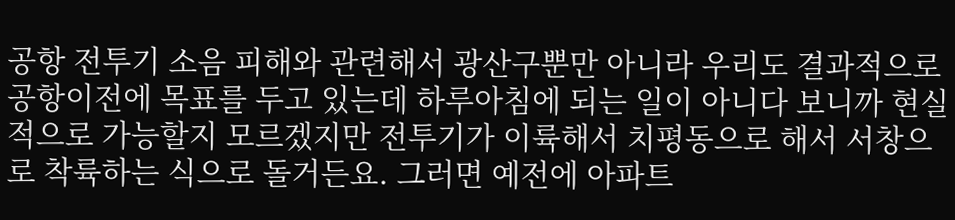공항 전투기 소음 피해와 관련해서 광산구뿐만 아니라 우리도 결과적으로 공항이전에 목표를 두고 있는데 하루아침에 되는 일이 아니다 보니까 현실적으로 가능할지 모르겠지만 전투기가 이륙해서 치평동으로 해서 서창으로 착륙하는 식으로 돌거든요. 그러면 예전에 아파트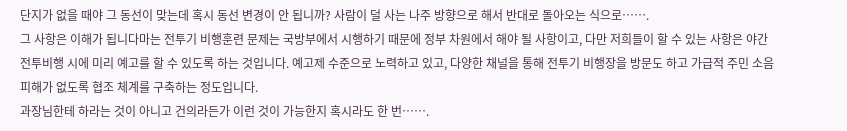단지가 없을 때야 그 동선이 맞는데 혹시 동선 변경이 안 됩니까? 사람이 덜 사는 나주 방향으로 해서 반대로 돌아오는 식으로…….
그 사항은 이해가 됩니다마는 전투기 비행훈련 문제는 국방부에서 시행하기 때문에 정부 차원에서 해야 될 사항이고, 다만 저희들이 할 수 있는 사항은 야간전투비행 시에 미리 예고를 할 수 있도록 하는 것입니다. 예고제 수준으로 노력하고 있고, 다양한 채널을 통해 전투기 비행장을 방문도 하고 가급적 주민 소음피해가 없도록 협조 체계를 구축하는 정도입니다.
과장님한테 하라는 것이 아니고 건의라든가 이런 것이 가능한지 혹시라도 한 번…….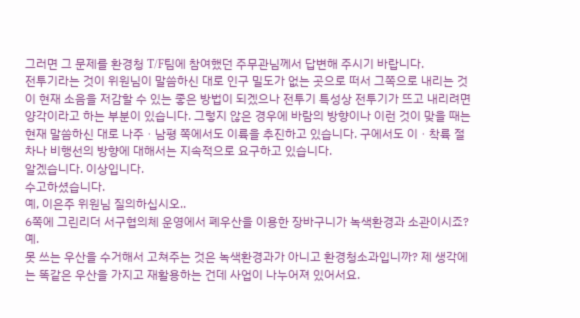그러면 그 문제를 환경청 T/F팀에 참여했던 주무관님께서 답변해 주시기 바랍니다.
전투기라는 것이 위원님이 말씀하신 대로 인구 밀도가 없는 곳으로 떠서 그쪽으로 내리는 것이 현재 소음을 저감할 수 있는 좋은 방법이 되겠으나 전투기 특성상 전투기가 뜨고 내리려면 양각이라고 하는 부분이 있습니다. 그렇지 않은 경우에 바람의 방향이나 이런 것이 맞을 때는 현재 말씀하신 대로 나주ㆍ남평 쪽에서도 이륙을 추진하고 있습니다. 구에서도 이ㆍ착륙 절차나 비행선의 방향에 대해서는 지속적으로 요구하고 있습니다.
알겠습니다. 이상입니다.
수고하셨습니다.
예, 이은주 위원님 질의하십시오..
6쪽에 그린리더 서구협의체 운영에서 폐우산을 이용한 장바구니가 녹색환경과 소관이시죠?
예.
못 쓰는 우산을 수거해서 고쳐주는 것은 녹색환경과가 아니고 환경청소과입니까? 제 생각에는 똑같은 우산을 가지고 재활용하는 건데 사업이 나누어져 있어서요.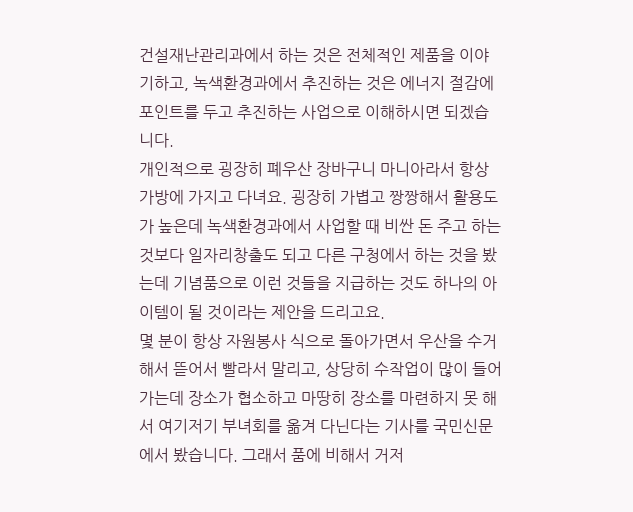건설재난관리과에서 하는 것은 전체적인 제품을 이야기하고, 녹색환경과에서 추진하는 것은 에너지 절감에 포인트를 두고 추진하는 사업으로 이해하시면 되겠습니다.
개인적으로 굉장히 폐우산 장바구니 마니아라서 항상 가방에 가지고 다녀요. 굉장히 가볍고 짱짱해서 활용도가 높은데 녹색환경과에서 사업할 때 비싼 돈 주고 하는 것보다 일자리창출도 되고 다른 구청에서 하는 것을 봤는데 기념품으로 이런 것들을 지급하는 것도 하나의 아이템이 될 것이라는 제안을 드리고요.
몇 분이 항상 자원봉사 식으로 돌아가면서 우산을 수거해서 뜯어서 빨라서 말리고, 상당히 수작업이 많이 들어가는데 장소가 협소하고 마땅히 장소를 마련하지 못 해서 여기저기 부녀회를 옮겨 다닌다는 기사를 국민신문에서 봤습니다. 그래서 품에 비해서 거저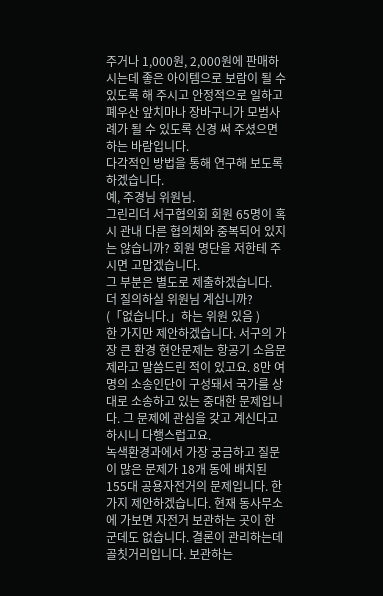주거나 1,000원, 2,000원에 판매하시는데 좋은 아이템으로 보람이 될 수 있도록 해 주시고 안정적으로 일하고 폐우산 앞치마나 장바구니가 모범사례가 될 수 있도록 신경 써 주셨으면 하는 바람입니다.
다각적인 방법을 통해 연구해 보도록 하겠습니다.
예, 주경님 위원님.
그린리더 서구협의회 회원 65명이 혹시 관내 다른 협의체와 중복되어 있지는 않습니까? 회원 명단을 저한테 주시면 고맙겠습니다.
그 부분은 별도로 제출하겠습니다.
더 질의하실 위원님 계십니까?
(「없습니다.」하는 위원 있음 )
한 가지만 제안하겠습니다. 서구의 가장 큰 환경 현안문제는 항공기 소음문제라고 말씀드린 적이 있고요. 8만 여 명의 소송인단이 구성돼서 국가를 상대로 소송하고 있는 중대한 문제입니다. 그 문제에 관심을 갖고 계신다고 하시니 다행스럽고요.
녹색환경과에서 가장 궁금하고 질문이 많은 문제가 18개 동에 배치된 155대 공용자전거의 문제입니다. 한 가지 제안하겠습니다. 현재 동사무소에 가보면 자전거 보관하는 곳이 한 군데도 없습니다. 결론이 관리하는데 골칫거리입니다. 보관하는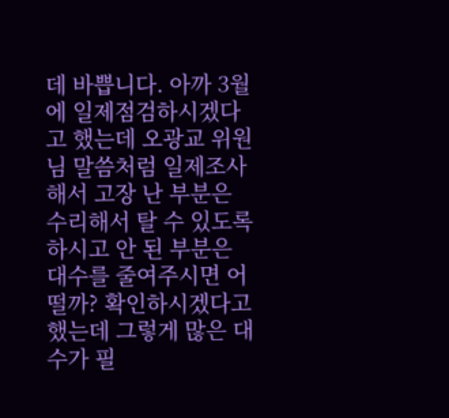데 바쁩니다. 아까 3월에 일제점검하시겠다고 했는데 오광교 위원님 말씀처럼 일제조사해서 고장 난 부분은 수리해서 탈 수 있도록 하시고 안 된 부분은 대수를 줄여주시면 어떨까? 확인하시겠다고 했는데 그렇게 많은 대수가 필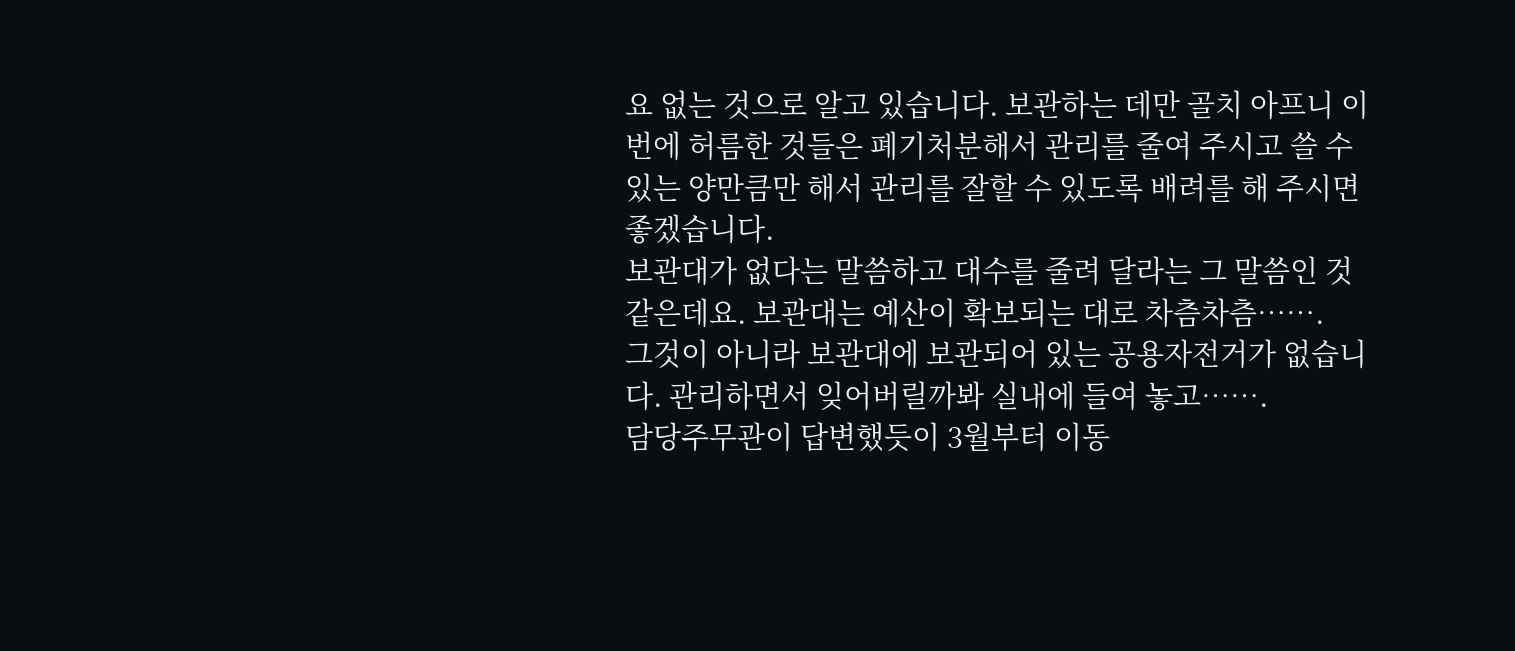요 없는 것으로 알고 있습니다. 보관하는 데만 골치 아프니 이번에 허름한 것들은 폐기처분해서 관리를 줄여 주시고 쓸 수 있는 양만큼만 해서 관리를 잘할 수 있도록 배려를 해 주시면 좋겠습니다.
보관대가 없다는 말씀하고 대수를 줄려 달라는 그 말씀인 것 같은데요. 보관대는 예산이 확보되는 대로 차츰차츰…….
그것이 아니라 보관대에 보관되어 있는 공용자전거가 없습니다. 관리하면서 잊어버릴까봐 실내에 들여 놓고…….
담당주무관이 답변했듯이 3월부터 이동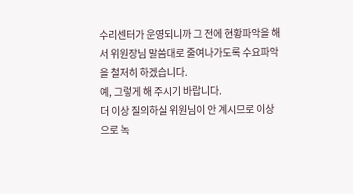수리센터가 운영되니까 그 전에 현황파악을 해서 위원장님 말씀대로 줄여나가도록 수요파악을 철저히 하겠습니다.
예, 그렇게 해 주시기 바랍니다.
더 이상 질의하실 위원님이 안 계시므로 이상으로 녹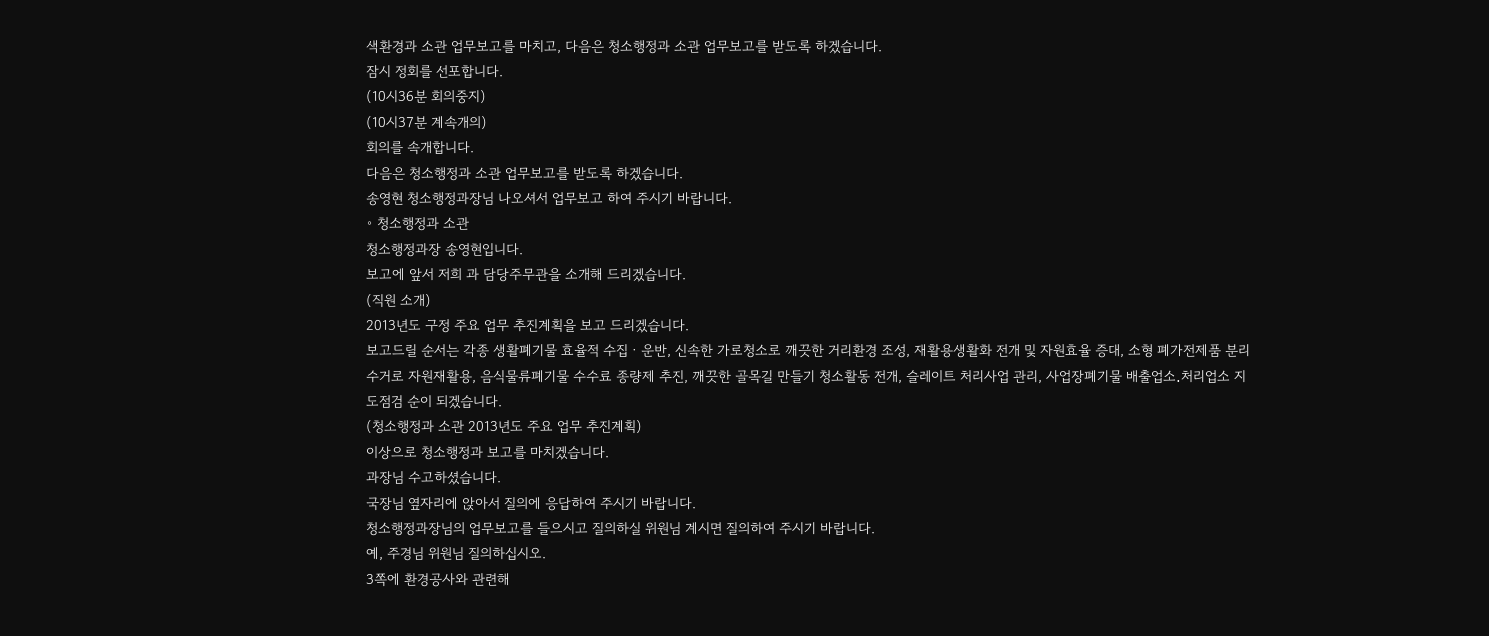색환경과 소관 업무보고를 마치고, 다음은 청소행정과 소관 업무보고를 받도록 하겠습니다.
잠시 정회를 선포합니다.
(10시36분 회의중지)
(10시37분 계속개의)
회의를 속개합니다.
다음은 청소행정과 소관 업무보고를 받도록 하겠습니다.
송영현 청소행정과장님 나오셔서 업무보고 하여 주시기 바랍니다.
◦ 청소행정과 소관
청소행정과장 송영현입니다.
보고에 앞서 저희 과 담당주무관을 소개해 드리겠습니다.
(직원 소개)
2013년도 구정 주요 업무 추진계획을 보고 드리겠습니다.
보고드릴 순서는 각종 생활폐기물 효율적 수집ㆍ운반, 신속한 가로청소로 깨끗한 거리환경 조성, 재활용생활화 전개 및 자원효율 증대, 소형 폐가전제품 분리수거로 자원재활용, 음식물류폐기물 수수료 종량제 추진, 깨끗한 골목길 만들기 청소활동 전개, 슬레이트 처리사업 관리, 사업장폐기물 배출업소․처리업소 지도점검 순이 되겠습니다.
(청소행정과 소관 2013년도 주요 업무 추진계획)
이상으로 청소행정과 보고를 마치겠습니다.
과장님 수고하셨습니다.
국장님 옆자리에 앉아서 질의에 응답하여 주시기 바랍니다.
청소행정과장님의 업무보고를 들으시고 질의하실 위원님 계시면 질의하여 주시기 바랍니다.
예, 주경님 위원님 질의하십시오.
3쪽에 환경공사와 관련해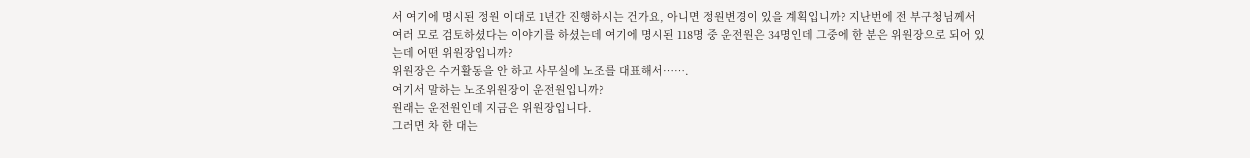서 여기에 명시된 정원 이대로 1년간 진행하시는 건가요, 아니면 정원변경이 있을 계획입니까? 지난번에 전 부구청님께서 여러 모로 검토하셨다는 이야기를 하셨는데 여기에 명시된 118명 중 운전원은 34명인데 그중에 한 분은 위원장으로 되어 있는데 어떤 위원장입니까?
위원장은 수거활동을 안 하고 사무실에 노조를 대표해서…….
여기서 말하는 노조위원장이 운전원입니까?
원래는 운전원인데 지금은 위원장입니다.
그러면 차 한 대는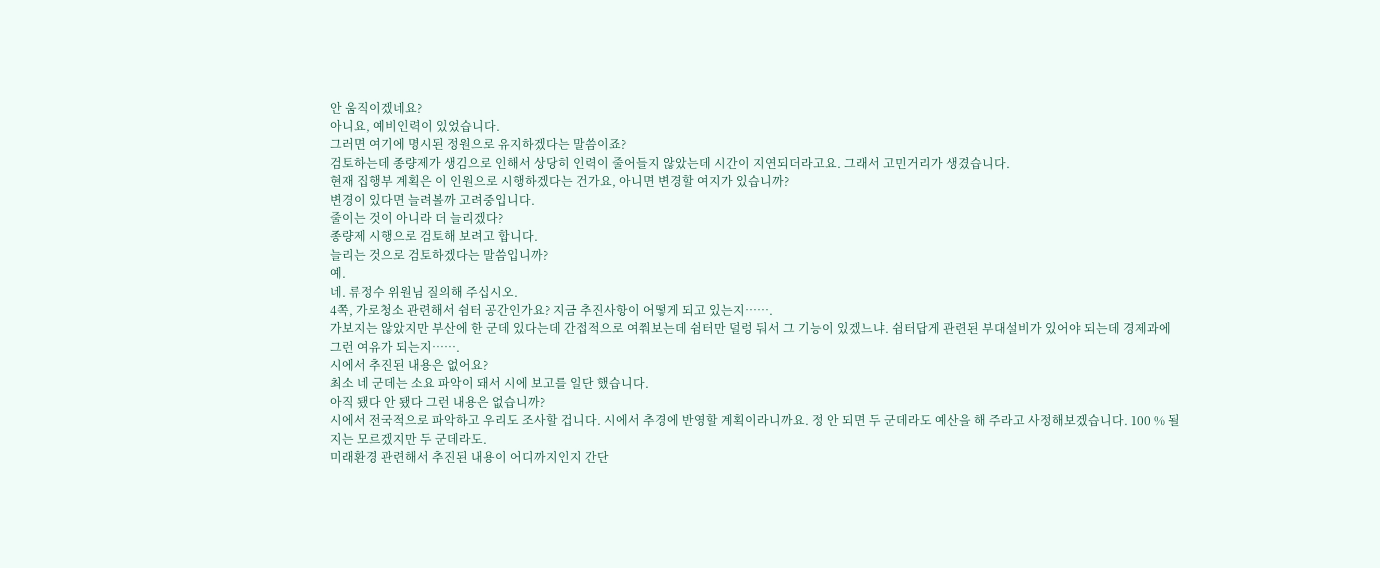안 움직이겠네요?
아니요, 예비인력이 있었습니다.
그러면 여기에 명시된 정원으로 유지하겠다는 말씀이죠?
검토하는데 종량제가 생김으로 인해서 상당히 인력이 줄어들지 않았는데 시간이 지연되더라고요. 그래서 고민거리가 생겼습니다.
현재 집행부 계획은 이 인원으로 시행하겠다는 건가요, 아니면 변경할 여지가 있습니까?
변경이 있다면 늘려볼까 고려중입니다.
줄이는 것이 아니라 더 늘리겠다?
종량제 시행으로 검토해 보려고 합니다.
늘리는 것으로 검토하겠다는 말씀입니까?
예.
네. 류정수 위원님 질의해 주십시오.
4쪽, 가로청소 관련해서 쉼터 공간인가요? 지금 추진사항이 어떻게 되고 있는지…….
가보지는 않았지만 부산에 한 군데 있다는데 간접적으로 여쭤보는데 쉼터만 덜렁 둬서 그 기능이 있겠느냐. 쉼터답게 관련된 부대설비가 있어야 되는데 경제과에 그런 여유가 되는지…….
시에서 추진된 내용은 없어요?
최소 네 군데는 소요 파악이 돼서 시에 보고를 일단 했습니다.
아직 됐다 안 됐다 그런 내용은 없습니까?
시에서 전국적으로 파악하고 우리도 조사할 겁니다. 시에서 추경에 반영할 계획이라니까요. 정 안 되면 두 군데라도 예산을 해 주라고 사정해보겠습니다. 100 % 될지는 모르겠지만 두 군데라도.
미래환경 관련해서 추진된 내용이 어디까지인지 간단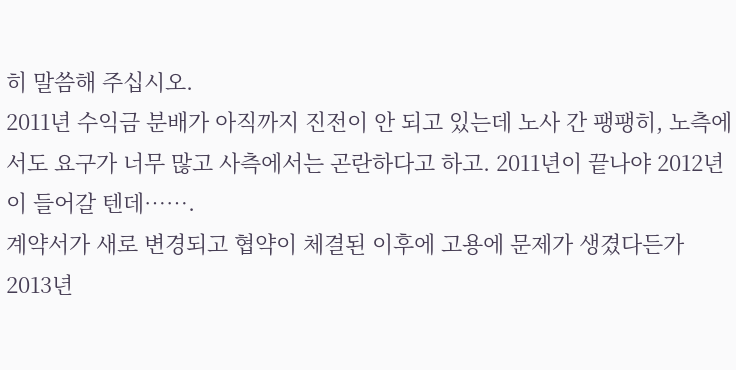히 말씀해 주십시오.
2011년 수익금 분배가 아직까지 진전이 안 되고 있는데 노사 간 팽팽히, 노측에서도 요구가 너무 많고 사측에서는 곤란하다고 하고. 2011년이 끝나야 2012년이 들어갈 텐데…….
계약서가 새로 변경되고 협약이 체결된 이후에 고용에 문제가 생겼다든가 2013년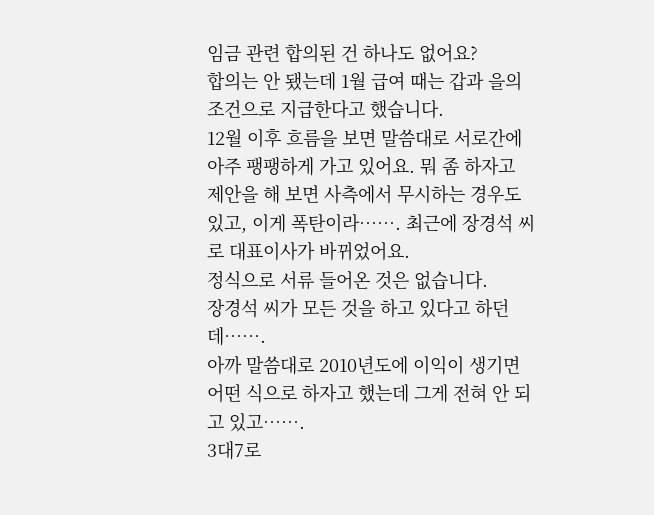임금 관련 합의된 건 하나도 없어요?
합의는 안 됐는데 1월 급여 때는 갑과 을의 조건으로 지급한다고 했습니다.
12월 이후 흐름을 보면 말씀대로 서로간에 아주 팽팽하게 가고 있어요. 뭐 좀 하자고 제안을 해 보면 사측에서 무시하는 경우도 있고, 이게 폭탄이라……. 최근에 장경석 씨로 대표이사가 바뀌었어요.
정식으로 서류 들어온 것은 없습니다.
장경석 씨가 모든 것을 하고 있다고 하던데…….
아까 말씀대로 2010년도에 이익이 생기면 어떤 식으로 하자고 했는데 그게 전혀 안 되고 있고…….
3대7로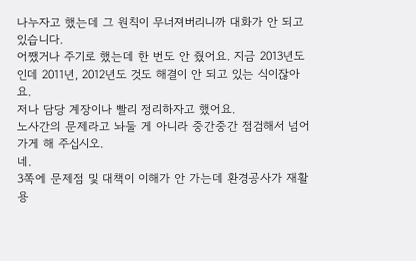나누자고 했는데 그 원칙이 무너져버리니까 대화가 안 되고 있습니다.
어쨌거나 주기로 했는데 한 번도 안 줬어요. 지금 2013년도인데 2011년, 2012년도 것도 해결이 안 되고 있는 식이잖아요.
저나 담당 계장이나 빨리 정리하자고 했어요.
노사간의 문제라고 놔둘 게 아니라 중간중간 점검해서 넘어가게 해 주십시오.
네.
3쪽에 문제점 및 대책이 이해가 안 가는데 환경공사가 재활용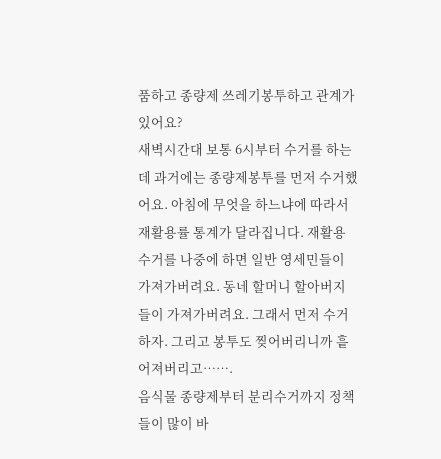품하고 종량제 쓰레기봉투하고 관계가 있어요?
새벽시간대 보통 6시부터 수거를 하는데 과거에는 종량제봉투를 먼저 수거했어요. 아침에 무엇을 하느냐에 따라서 재활용률 통계가 달라집니다. 재활용 수거를 나중에 하면 일반 영세민들이 가져가버려요. 동네 할머니 할아버지들이 가져가버려요. 그래서 먼저 수거하자. 그리고 봉투도 찢어버리니까 흩어져버리고…….
음식물 종량제부터 분리수거까지 정책들이 많이 바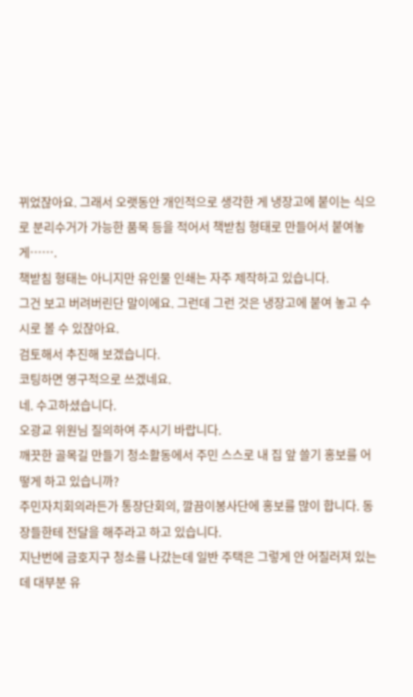뀌었잖아요. 그래서 오랫동안 개인적으로 생각한 게 냉장고에 붙이는 식으로 분리수거가 가능한 품목 등을 적어서 책받침 형태로 만들어서 붙여놓게…….
책받침 형태는 아니지만 유인물 인쇄는 자주 제작하고 있습니다.
그건 보고 버려버린단 말이에요. 그런데 그런 것은 냉장고에 붙여 놓고 수시로 볼 수 있잖아요.
검토해서 추진해 보겠습니다.
코팅하면 영구적으로 쓰겠네요.
네. 수고하셨습니다.
오광교 위원님 질의하여 주시기 바랍니다.
깨끗한 골목길 만들기 청소활동에서 주민 스스로 내 집 앞 쓸기 홍보를 어떻게 하고 있습니까?
주민자치회의라든가 통장단회의, 깔끔이봉사단에 홍보를 많이 합니다. 동장들한테 전달을 해주라고 하고 있습니다.
지난번에 금호지구 청소를 나갔는데 일반 주택은 그렇게 안 어질러져 있는데 대부분 유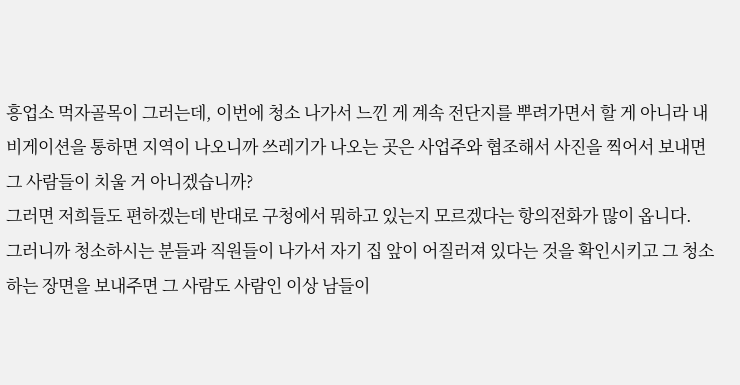흥업소 먹자골목이 그러는데, 이번에 청소 나가서 느낀 게 계속 전단지를 뿌려가면서 할 게 아니라 내비게이션을 통하면 지역이 나오니까 쓰레기가 나오는 곳은 사업주와 협조해서 사진을 찍어서 보내면 그 사람들이 치울 거 아니겠습니까?
그러면 저희들도 편하겠는데 반대로 구청에서 뭐하고 있는지 모르겠다는 항의전화가 많이 옵니다.
그러니까 청소하시는 분들과 직원들이 나가서 자기 집 앞이 어질러져 있다는 것을 확인시키고 그 청소하는 장면을 보내주면 그 사람도 사람인 이상 남들이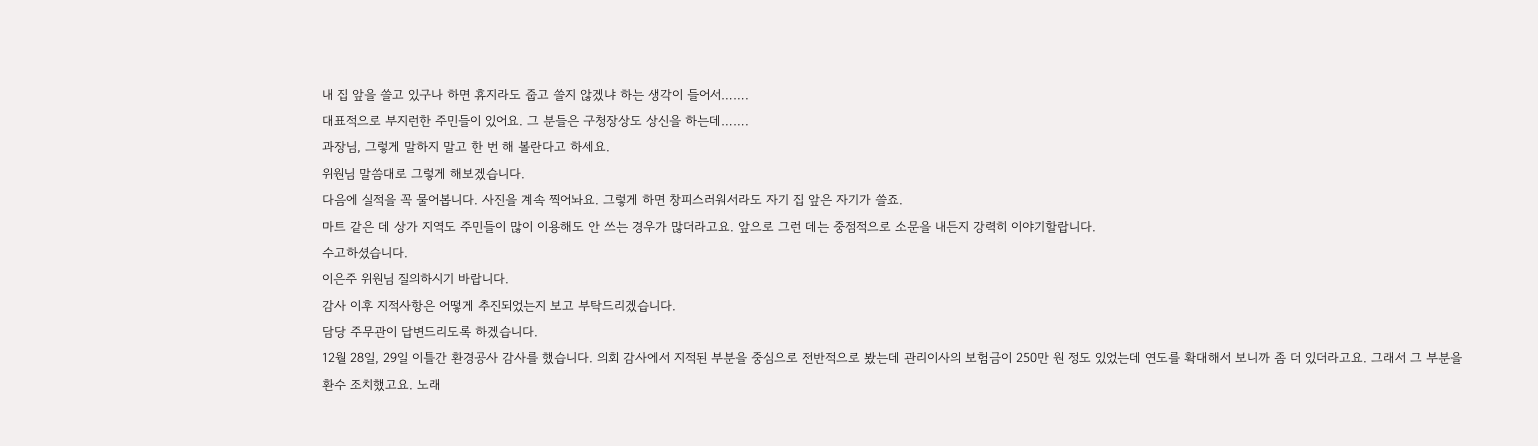내 집 앞을 쓸고 있구나 하면 휴지라도 줍고 쓸지 않겠냐 하는 생각이 들어서…….
대표적으로 부지런한 주민들이 있어요. 그 분들은 구청장상도 상신을 하는데…….
과장님, 그렇게 말하지 말고 한 번 해 볼란다고 하세요.
위원님 말씀대로 그렇게 해보겠습니다.
다음에 실적을 꼭 물어봅니다. 사진을 계속 찍어놔요. 그렇게 하면 창피스러워서라도 자기 집 앞은 자기가 쓸죠.
마트 같은 데 상가 지역도 주민들이 많이 이용해도 안 쓰는 경우가 많더라고요. 앞으로 그런 데는 중점적으로 소문을 내든지 강력히 이야기할랍니다.
수고하셨습니다.
이은주 위원님 질의하시기 바랍니다.
감사 이후 지적사항은 어떻게 추진되었는지 보고 부탁드리겠습니다.
담당 주무관이 답변드리도록 하겠습니다.
12월 28일, 29일 이틀간 환경공사 감사를 했습니다. 의회 감사에서 지적된 부분을 중심으로 전반적으로 봤는데 관리이사의 보험금이 250만 원 정도 있었는데 연도를 확대해서 보니까 좀 더 있더라고요. 그래서 그 부분을 환수 조치했고요. 노래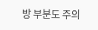방 부분도 주의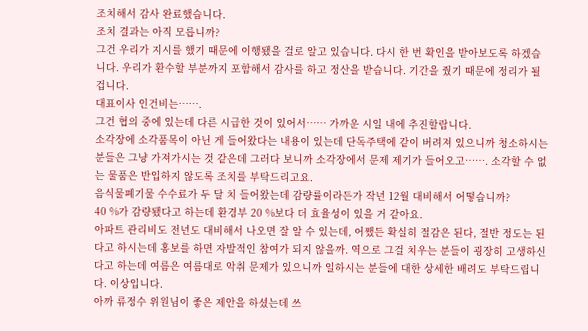조치해서 감사 완료했습니다.
조치 결과는 아직 모릅니까?
그건 우리가 지시를 했기 때문에 이행됐을 걸로 알고 있습니다. 다시 한 번 확인을 받아보도록 하겠습니다. 우리가 환수할 부분까지 포함해서 감사를 하고 정산을 받습니다. 기간을 줬기 때문에 정리가 될 겁니다.
대표이사 인건비는…….
그건 협의 중에 있는데 다른 시급한 것이 있어서…… 가까운 시일 내에 추진할랍니다.
소각장에 소각품목이 아닌 게 들어왔다는 내용이 있는데 단독주택에 같이 버려져 있으니까 청소하시는 분들은 그냥 가져가시는 것 같은데 그러다 보니까 소각장에서 문제 제기가 들어오고……. 소각할 수 없는 물품은 반입하지 않도록 조치를 부탁드리고요.
음식물폐기물 수수료가 두 달 치 들어왔는데 감량률이라든가 작년 12월 대비해서 어떻습니까?
40 %가 감량됐다고 하는데 환경부 20 %보다 더 효율성이 있을 거 같아요.
아파트 관리비도 전년도 대비해서 나오면 잘 알 수 있는데, 어쨌든 확실히 절감은 된다, 절반 정도는 된다고 하시는데 홍보를 하면 자발적인 참여가 되지 않을까. 역으로 그걸 치우는 분들이 굉장히 고생하신다고 하는데 여름은 여름대로 악취 문제가 있으니까 일하시는 분들에 대한 상세한 배려도 부탁드립니다. 이상입니다.
아까 류정수 위원님이 좋은 제안을 하셨는데 쓰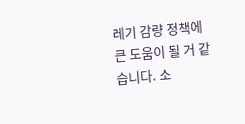레기 감량 정책에 큰 도움이 될 거 같습니다. 소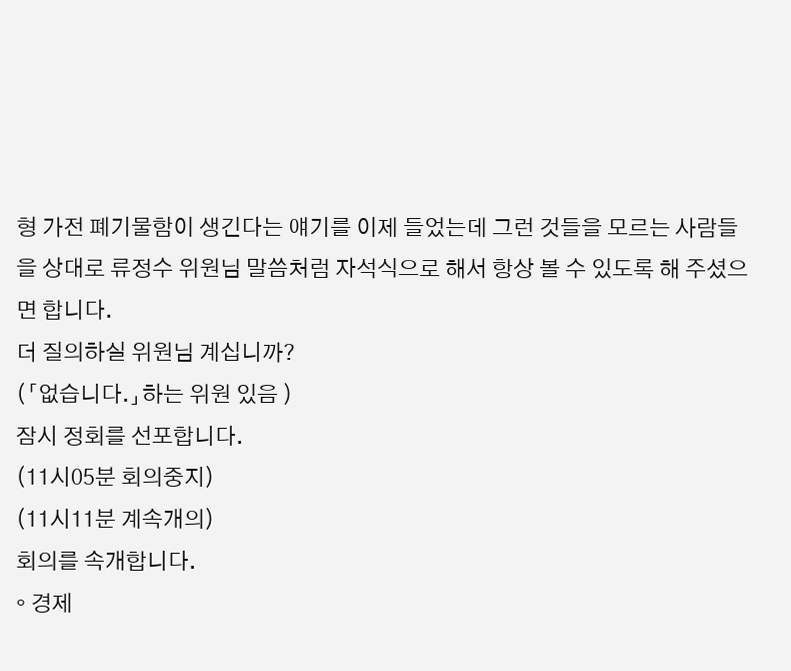형 가전 폐기물함이 생긴다는 얘기를 이제 들었는데 그런 것들을 모르는 사람들을 상대로 류정수 위원님 말씀처럼 자석식으로 해서 항상 볼 수 있도록 해 주셨으면 합니다.
더 질의하실 위원님 계십니까?
(「없습니다.」하는 위원 있음 )
잠시 정회를 선포합니다.
(11시05분 회의중지)
(11시11분 계속개의)
회의를 속개합니다.
◦ 경제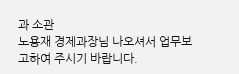과 소관
노용재 경제과장님 나오셔서 업무보고하여 주시기 바랍니다.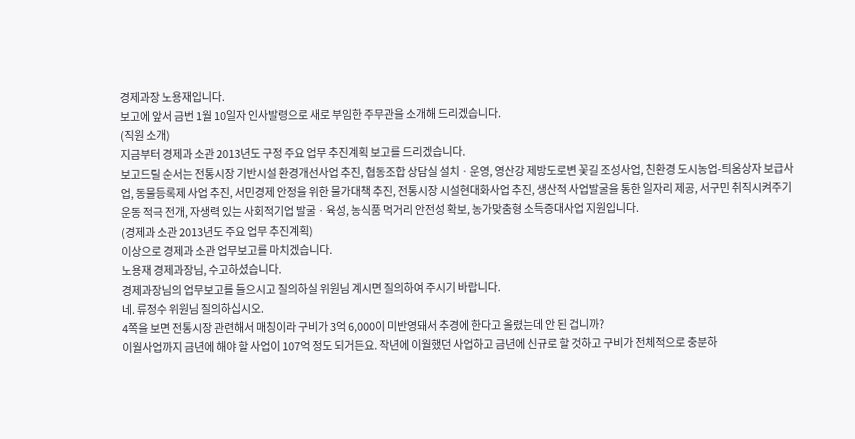경제과장 노용재입니다.
보고에 앞서 금번 1월 10일자 인사발령으로 새로 부임한 주무관을 소개해 드리겠습니다.
(직원 소개)
지금부터 경제과 소관 2013년도 구정 주요 업무 추진계획 보고를 드리겠습니다.
보고드릴 순서는 전통시장 기반시설 환경개선사업 추진, 협동조합 상담실 설치ㆍ운영, 영산강 제방도로변 꽃길 조성사업, 친환경 도시농업-틔움상자 보급사업, 동물등록제 사업 추진, 서민경제 안정을 위한 물가대책 추진, 전통시장 시설현대화사업 추진, 생산적 사업발굴을 통한 일자리 제공, 서구민 취직시켜주기 운동 적극 전개, 자생력 있는 사회적기업 발굴ㆍ육성, 농식품 먹거리 안전성 확보, 농가맞춤형 소득증대사업 지원입니다.
(경제과 소관 2013년도 주요 업무 추진계획)
이상으로 경제과 소관 업무보고를 마치겠습니다.
노용재 경제과장님, 수고하셨습니다.
경제과장님의 업무보고를 들으시고 질의하실 위원님 계시면 질의하여 주시기 바랍니다.
네. 류정수 위원님 질의하십시오.
4쪽을 보면 전통시장 관련해서 매칭이라 구비가 3억 6,000이 미반영돼서 추경에 한다고 올렸는데 안 된 겁니까?
이월사업까지 금년에 해야 할 사업이 107억 정도 되거든요. 작년에 이월했던 사업하고 금년에 신규로 할 것하고 구비가 전체적으로 충분하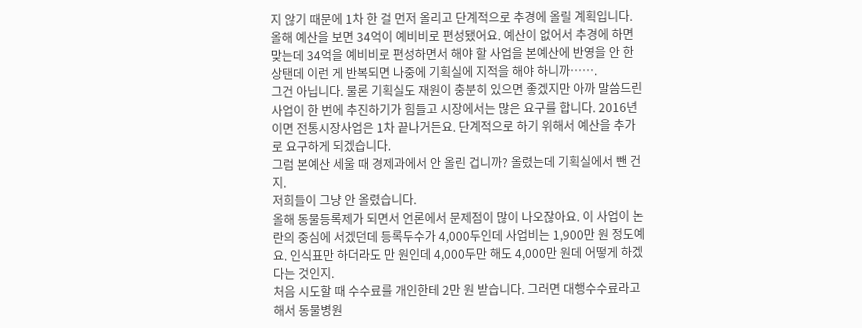지 않기 때문에 1차 한 걸 먼저 올리고 단계적으로 추경에 올릴 계획입니다.
올해 예산을 보면 34억이 예비비로 편성됐어요. 예산이 없어서 추경에 하면 맞는데 34억을 예비비로 편성하면서 해야 할 사업을 본예산에 반영을 안 한 상탠데 이런 게 반복되면 나중에 기획실에 지적을 해야 하니까…….
그건 아닙니다. 물론 기획실도 재원이 충분히 있으면 좋겠지만 아까 말씀드린 사업이 한 번에 추진하기가 힘들고 시장에서는 많은 요구를 합니다. 2016년이면 전통시장사업은 1차 끝나거든요. 단계적으로 하기 위해서 예산을 추가로 요구하게 되겠습니다.
그럼 본예산 세울 때 경제과에서 안 올린 겁니까? 올렸는데 기획실에서 뺀 건지.
저희들이 그냥 안 올렸습니다.
올해 동물등록제가 되면서 언론에서 문제점이 많이 나오잖아요. 이 사업이 논란의 중심에 서겠던데 등록두수가 4,000두인데 사업비는 1,900만 원 정도예요. 인식표만 하더라도 만 원인데 4,000두만 해도 4,000만 원데 어떻게 하겠다는 것인지.
처음 시도할 때 수수료를 개인한테 2만 원 받습니다. 그러면 대행수수료라고 해서 동물병원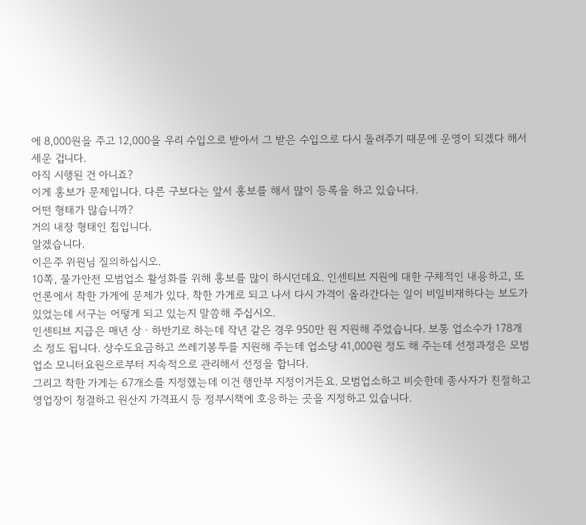에 8,000원을 주고 12,000을 우리 수입으로 받아서 그 받은 수입으로 다시 돌려주기 때문에 운영이 되겠다 해서 세운 겁니다.
아직 시행된 건 아니죠?
이게 홍보가 문제입니다. 다른 구보다는 앞서 홍보를 해서 많이 등록을 하고 있습니다.
어떤 형태가 많습니까?
거의 내장 형태인 칩입니다.
알겠습니다.
이은주 위원님 질의하십시오.
10쪽, 물가안전 모범업소 활성화를 위해 홍보를 많이 하시던데요. 인센티브 지원에 대한 구체적인 내용하고, 또 언론에서 착한 가게에 문제가 있다. 착한 가게로 되고 나서 다시 가격이 올라간다는 일이 비일비재하다는 보도가 있었는데 서구는 어떻게 되고 있는지 말씀해 주십시오.
인센티브 지급은 매년 상ㆍ하반기로 하는데 작년 같은 경우 950만 원 지원해 주었습니다. 보통 업소수가 178개소 정도 됩니다. 상수도요금하고 쓰레기봉투를 지원해 주는데 업소당 41,000원 정도 해 주는데 선정과정은 모범업소 모니터요원으로부터 지속적으로 관리해서 선정을 합니다.
그리고 착한 가게는 67개소를 지정했는데 이건 행안부 지정이거든요. 모범업소하고 비슷한데 종사자가 친절하고 영업장이 청결하고 원산지 가격표시 등 정부시책에 호응하는 곳을 지정하고 있습니다.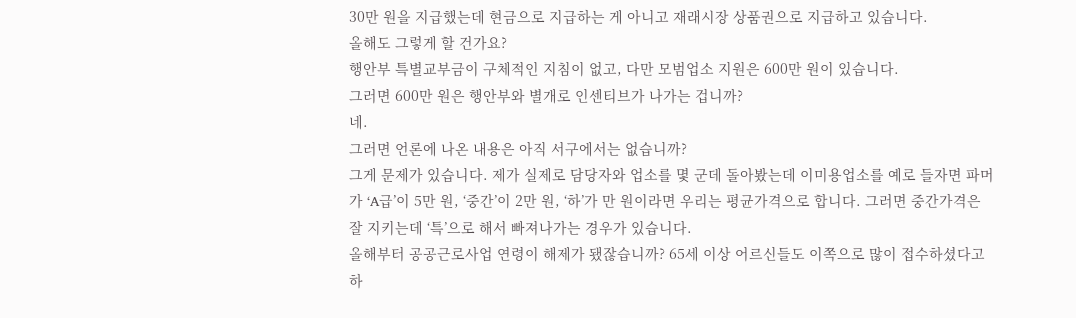30만 원을 지급했는데 현금으로 지급하는 게 아니고 재래시장 상품권으로 지급하고 있습니다.
올해도 그렇게 할 건가요?
행안부 특별교부금이 구체적인 지침이 없고, 다만 모범업소 지원은 600만 원이 있습니다.
그러면 600만 원은 행안부와 별개로 인센티브가 나가는 겁니까?
네.
그러면 언론에 나온 내용은 아직 서구에서는 없습니까?
그게 문제가 있습니다. 제가 실제로 담당자와 업소를 몇 군데 돌아봤는데 이미용업소를 예로 들자면 파머가 ‘A급’이 5만 원, ‘중간’이 2만 원, ‘하’가 만 원이라면 우리는 평균가격으로 합니다. 그러면 중간가격은 잘 지키는데 ‘특’으로 해서 빠져나가는 경우가 있습니다.
올해부터 공공근로사업 연령이 해제가 됐잖습니까? 65세 이상 어르신들도 이쪽으로 많이 접수하셨다고 하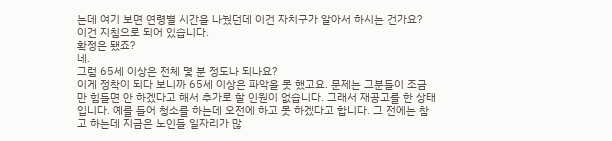는데 여기 보면 연령별 시간을 나눴던데 이건 자치구가 알아서 하시는 건가요?
이건 지침으로 되어 있습니다.
확정은 됐죠?
네.
그럼 65세 이상은 전체 몇 분 정도나 되나요?
이게 정착이 되다 보니까 65세 이상은 파악을 못 했고요. 문제는 그분들이 조금만 힘들면 안 하겠다고 해서 추가로 할 인원이 없습니다. 그래서 재공고를 한 상태입니다. 예를 들어 청소를 하는데 오전에 하고 못 하겠다고 합니다. 그 전에는 참고 하는데 지금은 노인들 일자리가 많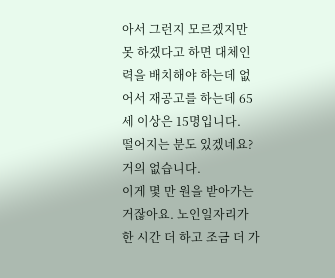아서 그런지 모르겠지만 못 하겠다고 하면 대체인력을 배치해야 하는데 없어서 재공고를 하는데 65세 이상은 15명입니다.
떨어지는 분도 있겠네요?
거의 없습니다.
이게 몇 만 원을 받아가는 거잖아요. 노인일자리가 한 시간 더 하고 조금 더 가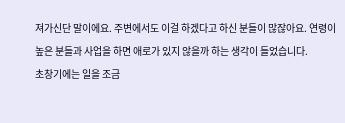져가신단 말이에요. 주변에서도 이걸 하겠다고 하신 분들이 많잖아요. 연령이 높은 분들과 사업을 하면 애로가 있지 않을까 하는 생각이 들었습니다.
초창기에는 일을 조금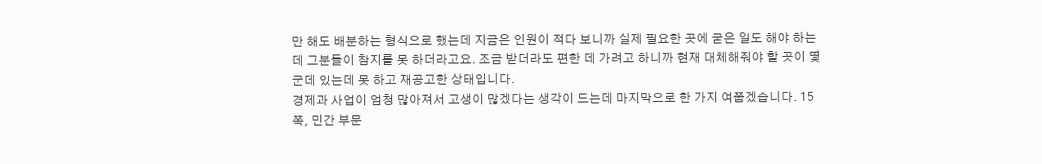만 해도 배분하는 형식으로 했는데 지금은 인원이 적다 보니까 실제 필요한 곳에 굳은 일도 해야 하는데 그분들이 참지를 못 하더라고요. 조금 받더라도 편한 데 가려고 하니까 현재 대체해줘야 할 곳이 몇 군데 있는데 못 하고 재공고한 상태입니다.
경제과 사업이 엄청 많아져서 고생이 많겠다는 생각이 드는데 마지막으로 한 가지 여쭙겠습니다. 15쪽, 민간 부문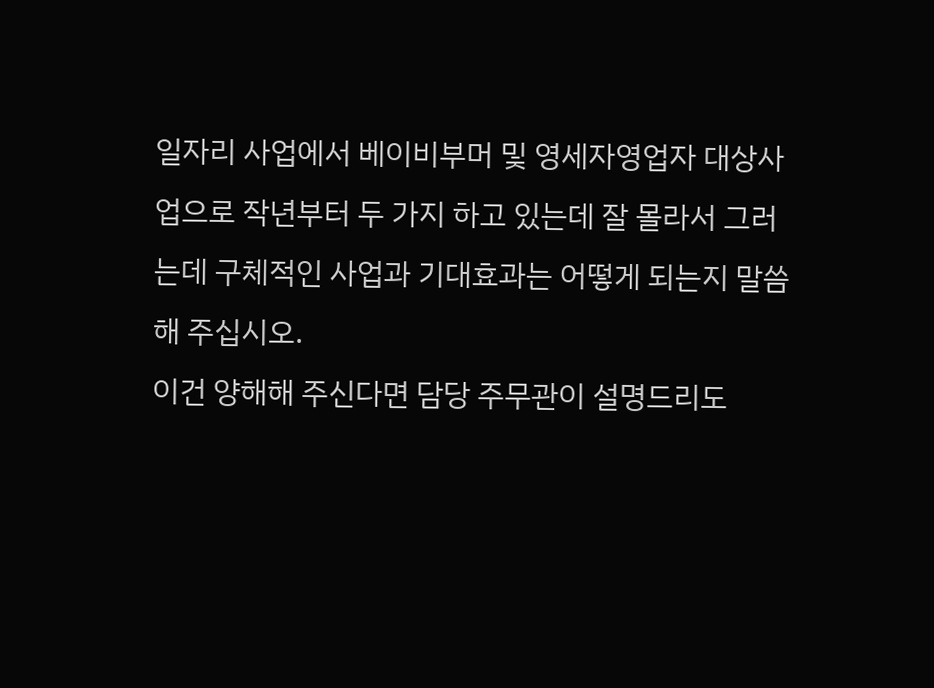일자리 사업에서 베이비부머 및 영세자영업자 대상사업으로 작년부터 두 가지 하고 있는데 잘 몰라서 그러는데 구체적인 사업과 기대효과는 어떻게 되는지 말씀해 주십시오.
이건 양해해 주신다면 담당 주무관이 설명드리도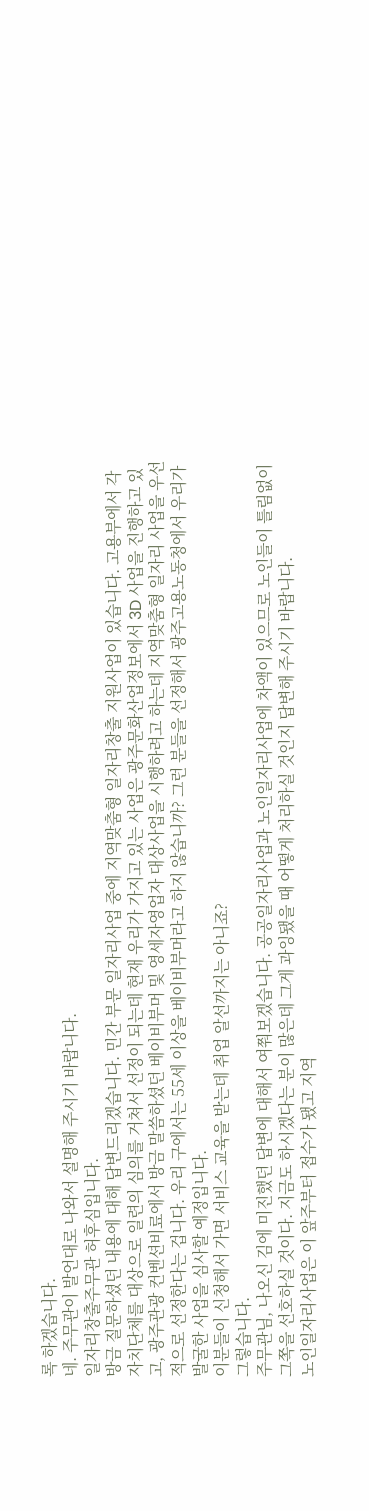록 하겠습니다.
네. 주무관이 발언대로 나와서 설명해 주시기 바랍니다.
일자리창출주무관 허후심입니다.
방금 질문하셨던 내용에 대해 답변드리겠습니다. 민간 부문 일자리사업 중에 지역맞춤형 일자리창출 지원사업이 있습니다. 고용부에서 각 자치단체를 대상으로 일련의 심의를 거쳐서 선정이 되는데 현재 우리가 가지고 있는 사업은 광주문화산업정보에서 3D 사업을 진행하고 있고, 광주관광 컨벤션비료에서 방금 말씀하셨던 베이비부머 및 영세자영업자 대상사업을 시행하려고 하는데 지역맞춤형 일자리 사업을 우선적으로 선정한다는 겁니다. 우리 구에서는 55세 이상을 베이비부머라고 하지 않습니까? 그런 분들을 선정해서 광주고용노동청에서 우리가 발굴한 사업을 심사할 예정입니다.
이분들이 신청해서 가면 서비스 교육을 받는데 취업 알선까지는 아니죠?
그렇습니다.
주무관님, 나오신 김에 미진했던 답변에 대해서 여쭤보겠습니다. 공공일자리사업과 노인일자리사업에 차액이 있으므로 노인들이 틀림없이 그쪽을 선호하실 것이다. 지금도 하시겠다는 분이 많은데 그게 과잉됐을 때 어떻게 처리하실 것인지 답변해 주시기 바랍니다.
노인일자리사업은 이 앞주부터 접수가 됐고 지역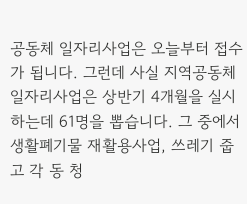공동체 일자리사업은 오늘부터 접수가 됩니다. 그런데 사실 지역공동체 일자리사업은 상반기 4개월을 실시하는데 61명을 뽑습니다. 그 중에서 생활폐기물 재활용사업, 쓰레기 줍고 각 동 청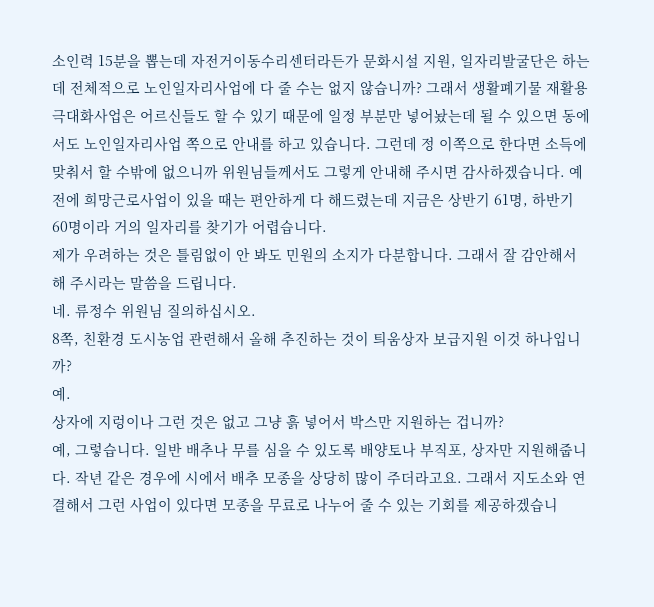소인력 15분을 뽑는데 자전거이동수리센터라든가 문화시설 지원, 일자리발굴단은 하는데 전체적으로 노인일자리사업에 다 줄 수는 없지 않습니까? 그래서 생활폐기물 재활용 극대화사업은 어르신들도 할 수 있기 때문에 일정 부분만 넣어놨는데 될 수 있으면 동에서도 노인일자리사업 쪽으로 안내를 하고 있습니다. 그런데 정 이쪽으로 한다면 소득에 맞춰서 할 수밖에 없으니까 위원님들께서도 그렇게 안내해 주시면 감사하겠습니다. 예전에 희망근로사업이 있을 때는 편안하게 다 해드렸는데 지금은 상반기 61명, 하반기 60명이라 거의 일자리를 찾기가 어렵습니다.
제가 우려하는 것은 틀림없이 안 봐도 민원의 소지가 다분합니다. 그래서 잘 감안해서 해 주시라는 말씀을 드립니다.
네. 류정수 위원님 질의하십시오.
8쪽, 친환경 도시농업 관련해서 올해 추진하는 것이 틔움상자 보급지원 이것 하나입니까?
예.
상자에 지렁이나 그런 것은 없고 그냥 흙 넣어서 박스만 지원하는 겁니까?
예, 그렇습니다. 일반 배추나 무를 심을 수 있도록 배양토나 부직포, 상자만 지원해줍니다. 작년 같은 경우에 시에서 배추 모종을 상당히 많이 주더라고요. 그래서 지도소와 연결해서 그런 사업이 있다면 모종을 무료로 나누어 줄 수 있는 기회를 제공하겠습니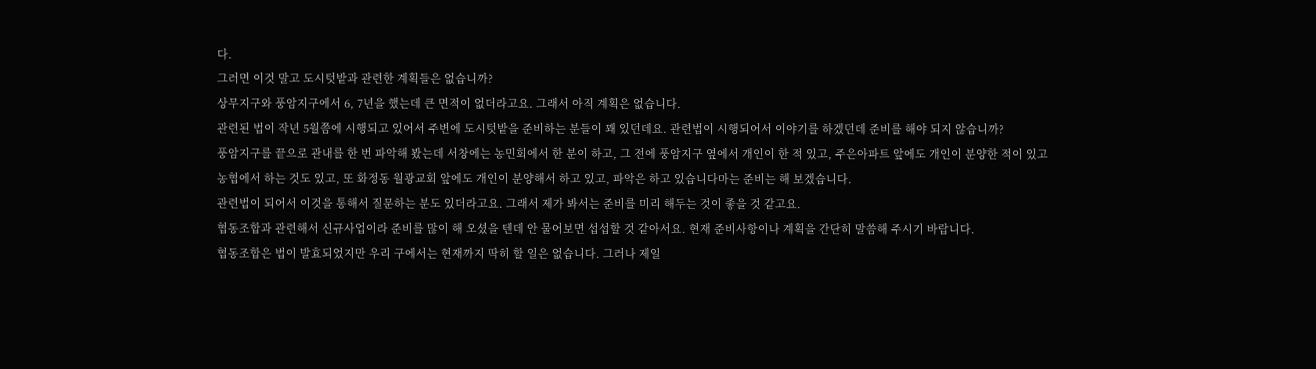다.
그러면 이것 말고 도시텃밭과 관련한 계획들은 없습니까?
상무지구와 풍암지구에서 6, 7년을 했는데 큰 면적이 없더라고요. 그래서 아직 계획은 없습니다.
관련된 법이 작년 5월쯤에 시행되고 있어서 주변에 도시텃밭을 준비하는 분들이 꽤 있던데요. 관련법이 시행되어서 이야기를 하겠던데 준비를 해야 되지 않습니까?
풍암지구를 끝으로 관내를 한 번 파악해 봤는데 서창에는 농민회에서 한 분이 하고, 그 전에 풍암지구 옆에서 개인이 한 적 있고, 주은아파트 앞에도 개인이 분양한 적이 있고 농협에서 하는 것도 있고, 또 화정동 월광교회 앞에도 개인이 분양해서 하고 있고, 파악은 하고 있습니다마는 준비는 해 보겠습니다.
관련법이 되어서 이것을 통해서 질문하는 분도 있더라고요. 그래서 제가 봐서는 준비를 미리 해두는 것이 좋을 것 같고요.
협동조합과 관련해서 신규사업이라 준비를 많이 해 오셨을 텐데 안 물어보면 섭섭할 것 같아서요. 현재 준비사항이나 계획을 간단히 말씀해 주시기 바랍니다.
협동조합은 법이 발효되었지만 우리 구에서는 현재까지 딱히 할 일은 없습니다. 그러나 제일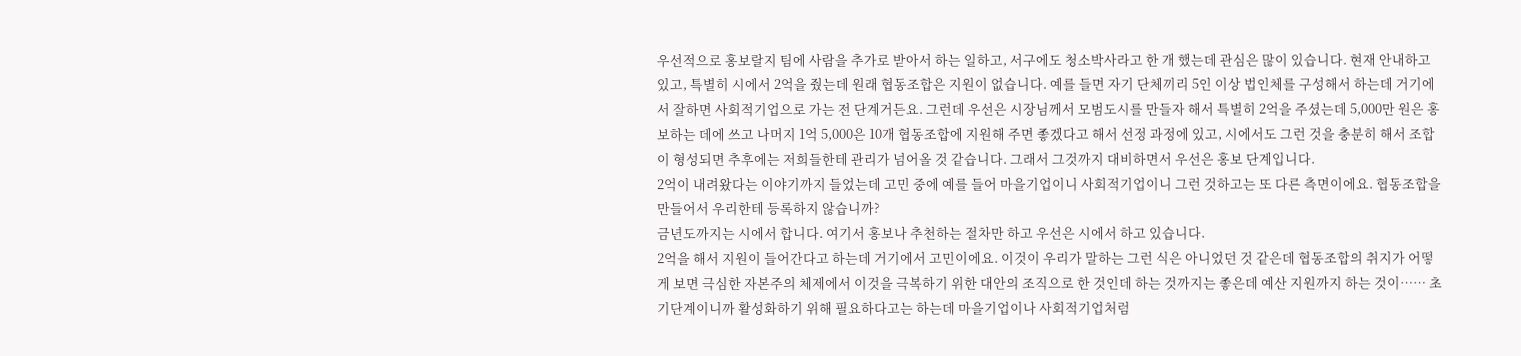우선적으로 홍보랄지 팀에 사람을 추가로 받아서 하는 일하고, 서구에도 청소박사라고 한 개 했는데 관심은 많이 있습니다. 현재 안내하고 있고, 특별히 시에서 2억을 줬는데 원래 협동조합은 지원이 없습니다. 예를 들면 자기 단체끼리 5인 이상 법인체를 구성해서 하는데 거기에서 잘하면 사회적기업으로 가는 전 단계거든요. 그런데 우선은 시장님께서 모범도시를 만들자 해서 특별히 2억을 주셨는데 5,000만 원은 홍보하는 데에 쓰고 나머지 1억 5,000은 10개 협동조합에 지원해 주면 좋겠다고 해서 선정 과정에 있고, 시에서도 그런 것을 충분히 해서 조합이 형성되면 추후에는 저희들한테 관리가 넘어올 것 같습니다. 그래서 그것까지 대비하면서 우선은 홍보 단계입니다.
2억이 내려왔다는 이야기까지 들었는데 고민 중에 예를 들어 마을기업이니 사회적기업이니 그런 것하고는 또 다른 측면이에요. 협동조합을 만들어서 우리한테 등록하지 않습니까?
금년도까지는 시에서 합니다. 여기서 홍보나 추천하는 절차만 하고 우선은 시에서 하고 있습니다.
2억을 해서 지원이 들어간다고 하는데 거기에서 고민이에요. 이것이 우리가 말하는 그런 식은 아니었던 것 같은데 협동조합의 취지가 어떻게 보면 극심한 자본주의 체제에서 이것을 극복하기 위한 대안의 조직으로 한 것인데 하는 것까지는 좋은데 예산 지원까지 하는 것이…… 초기단계이니까 활성화하기 위해 필요하다고는 하는데 마을기업이나 사회적기업처럼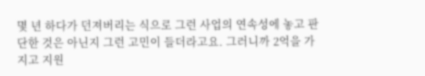몇 년 하다가 던져버리는 식으로 그런 사업의 연속성에 놓고 판단한 것은 아닌지 그런 고민이 들더라고요. 그러니까 2억을 가지고 지원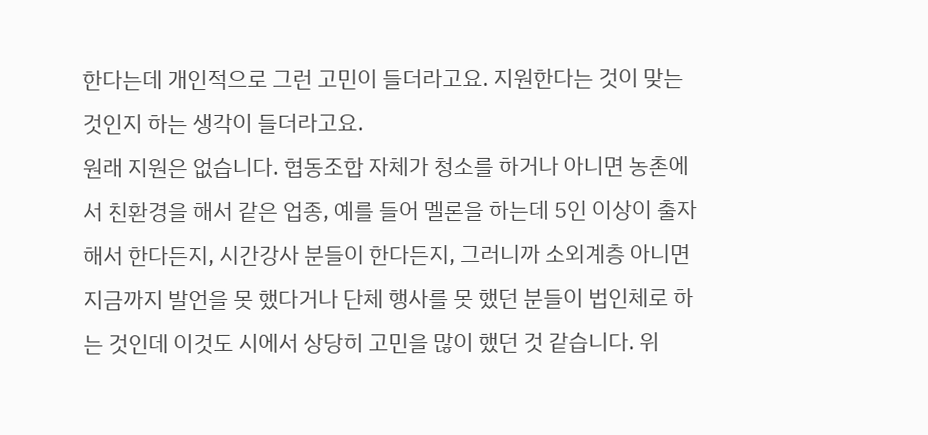한다는데 개인적으로 그런 고민이 들더라고요. 지원한다는 것이 맞는 것인지 하는 생각이 들더라고요.
원래 지원은 없습니다. 협동조합 자체가 청소를 하거나 아니면 농촌에서 친환경을 해서 같은 업종, 예를 들어 멜론을 하는데 5인 이상이 출자해서 한다든지, 시간강사 분들이 한다든지, 그러니까 소외계층 아니면 지금까지 발언을 못 했다거나 단체 행사를 못 했던 분들이 법인체로 하는 것인데 이것도 시에서 상당히 고민을 많이 했던 것 같습니다. 위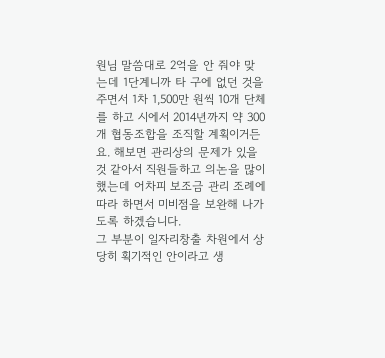원님 말씀대로 2억을 안 줘야 맞는데 1단계니까 타 구에 없던 것을 주면서 1차 1,500만 원씩 10개 단체를 하고 시에서 2014년까지 약 300개 협동조합을 조직할 계획이거든요. 해보면 관리상의 문제가 있을 것 같아서 직원들하고 의논을 많이 했는데 어차피 보조금 관리 조례에 따라 하면서 미비점을 보완해 나가도록 하겠습니다.
그 부분이 일자리창출 차원에서 상당히 획기적인 안이라고 생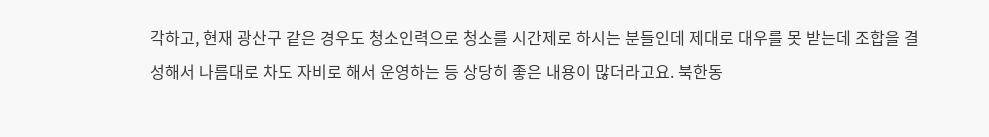각하고, 현재 광산구 같은 경우도 청소인력으로 청소를 시간제로 하시는 분들인데 제대로 대우를 못 받는데 조합을 결성해서 나름대로 차도 자비로 해서 운영하는 등 상당히 좋은 내용이 많더라고요. 북한동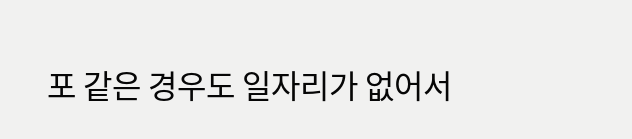포 같은 경우도 일자리가 없어서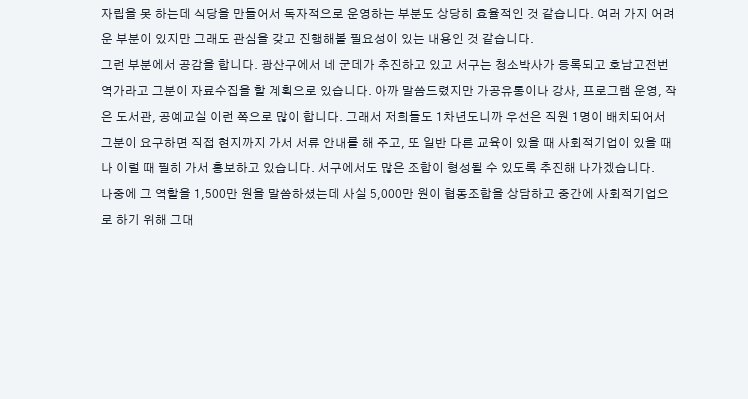자립을 못 하는데 식당을 만들어서 독자적으로 운영하는 부분도 상당히 효율적인 것 같습니다. 여러 가지 어려운 부분이 있지만 그래도 관심을 갖고 진행해볼 필요성이 있는 내용인 것 같습니다.
그런 부분에서 공감을 합니다. 광산구에서 네 군데가 추진하고 있고 서구는 청소박사가 등록되고 호남고전번역가라고 그분이 자료수집을 할 계획으로 있습니다. 아까 말씀드렸지만 가공유통이나 강사, 프로그램 운영, 작은 도서관, 공예교실 이런 쪽으로 많이 합니다. 그래서 저희들도 1차년도니까 우선은 직원 1명이 배치되어서 그분이 요구하면 직접 현지까지 가서 서류 안내를 해 주고, 또 일반 다른 교육이 있을 때 사회적기업이 있을 때나 이럴 때 필히 가서 홍보하고 있습니다. 서구에서도 많은 조합이 형성될 수 있도록 추진해 나가겠습니다.
나중에 그 역할을 1,500만 원을 말씀하셨는데 사실 5,000만 원이 협동조합을 상담하고 중간에 사회적기업으로 하기 위해 그대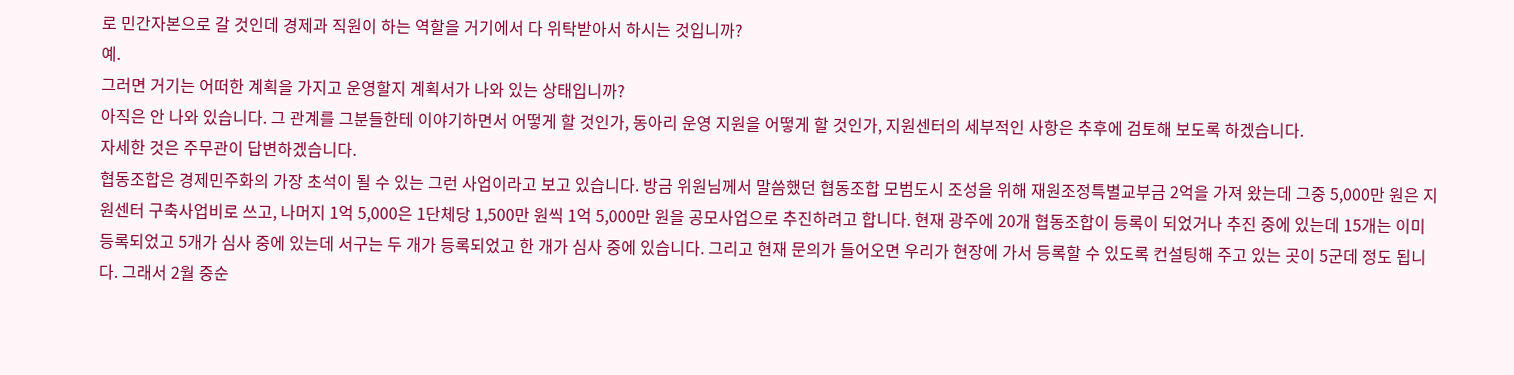로 민간자본으로 갈 것인데 경제과 직원이 하는 역할을 거기에서 다 위탁받아서 하시는 것입니까?
예.
그러면 거기는 어떠한 계획을 가지고 운영할지 계획서가 나와 있는 상태입니까?
아직은 안 나와 있습니다. 그 관계를 그분들한테 이야기하면서 어떻게 할 것인가, 동아리 운영 지원을 어떻게 할 것인가, 지원센터의 세부적인 사항은 추후에 검토해 보도록 하겠습니다.
자세한 것은 주무관이 답변하겠습니다.
협동조합은 경제민주화의 가장 초석이 될 수 있는 그런 사업이라고 보고 있습니다. 방금 위원님께서 말씀했던 협동조합 모범도시 조성을 위해 재원조정특별교부금 2억을 가져 왔는데 그중 5,000만 원은 지원센터 구축사업비로 쓰고, 나머지 1억 5,000은 1단체당 1,500만 원씩 1억 5,000만 원을 공모사업으로 추진하려고 합니다. 현재 광주에 20개 협동조합이 등록이 되었거나 추진 중에 있는데 15개는 이미 등록되었고 5개가 심사 중에 있는데 서구는 두 개가 등록되었고 한 개가 심사 중에 있습니다. 그리고 현재 문의가 들어오면 우리가 현장에 가서 등록할 수 있도록 컨설팅해 주고 있는 곳이 5군데 정도 됩니다. 그래서 2월 중순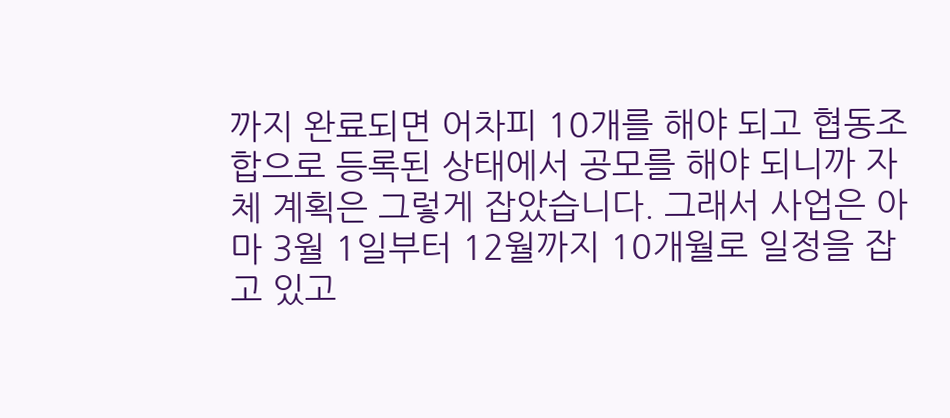까지 완료되면 어차피 10개를 해야 되고 협동조합으로 등록된 상태에서 공모를 해야 되니까 자체 계획은 그렇게 잡았습니다. 그래서 사업은 아마 3월 1일부터 12월까지 10개월로 일정을 잡고 있고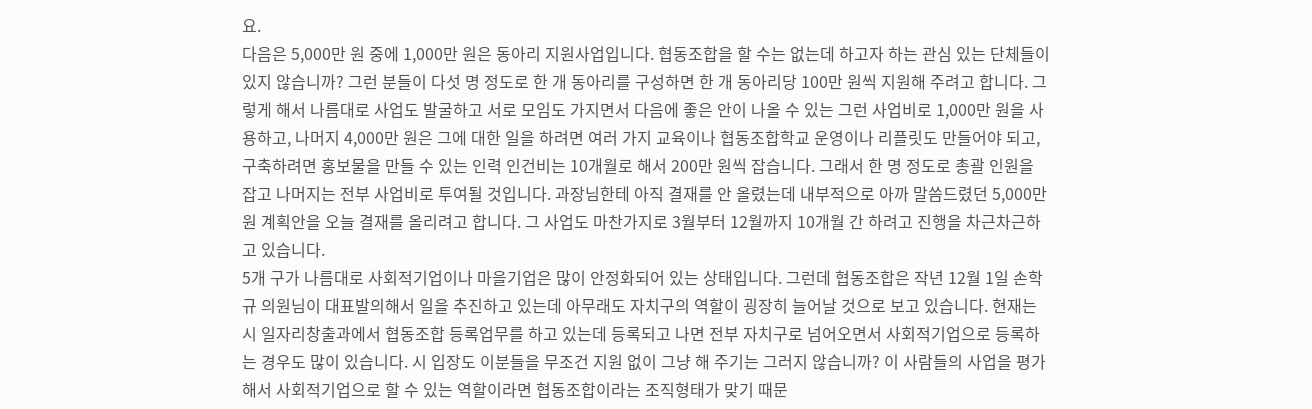요.
다음은 5,000만 원 중에 1,000만 원은 동아리 지원사업입니다. 협동조합을 할 수는 없는데 하고자 하는 관심 있는 단체들이 있지 않습니까? 그런 분들이 다섯 명 정도로 한 개 동아리를 구성하면 한 개 동아리당 100만 원씩 지원해 주려고 합니다. 그렇게 해서 나름대로 사업도 발굴하고 서로 모임도 가지면서 다음에 좋은 안이 나올 수 있는 그런 사업비로 1,000만 원을 사용하고, 나머지 4,000만 원은 그에 대한 일을 하려면 여러 가지 교육이나 협동조합학교 운영이나 리플릿도 만들어야 되고, 구축하려면 홍보물을 만들 수 있는 인력 인건비는 10개월로 해서 200만 원씩 잡습니다. 그래서 한 명 정도로 총괄 인원을 잡고 나머지는 전부 사업비로 투여될 것입니다. 과장님한테 아직 결재를 안 올렸는데 내부적으로 아까 말씀드렸던 5,000만 원 계획안을 오늘 결재를 올리려고 합니다. 그 사업도 마찬가지로 3월부터 12월까지 10개월 간 하려고 진행을 차근차근하고 있습니다.
5개 구가 나름대로 사회적기업이나 마을기업은 많이 안정화되어 있는 상태입니다. 그런데 협동조합은 작년 12월 1일 손학규 의원님이 대표발의해서 일을 추진하고 있는데 아무래도 자치구의 역할이 굉장히 늘어날 것으로 보고 있습니다. 현재는 시 일자리창출과에서 협동조합 등록업무를 하고 있는데 등록되고 나면 전부 자치구로 넘어오면서 사회적기업으로 등록하는 경우도 많이 있습니다. 시 입장도 이분들을 무조건 지원 없이 그냥 해 주기는 그러지 않습니까? 이 사람들의 사업을 평가해서 사회적기업으로 할 수 있는 역할이라면 협동조합이라는 조직형태가 맞기 때문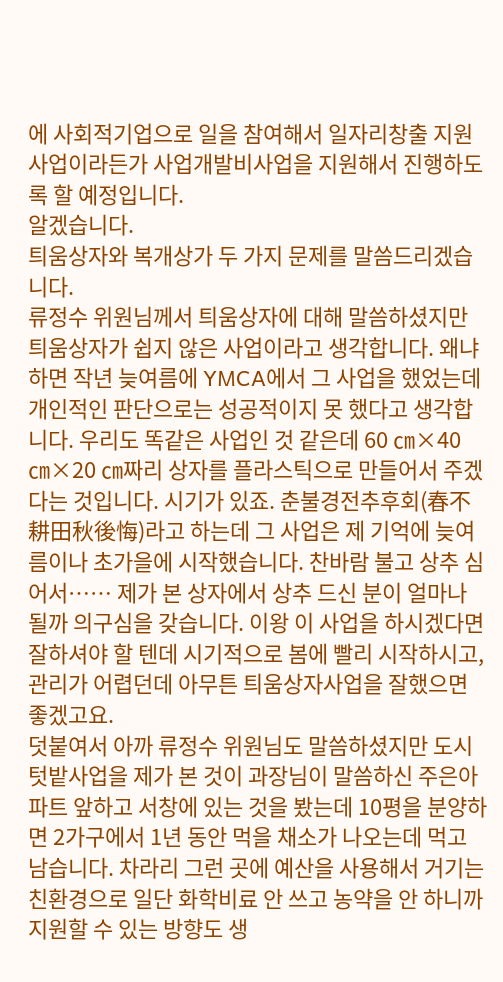에 사회적기업으로 일을 참여해서 일자리창출 지원사업이라든가 사업개발비사업을 지원해서 진행하도록 할 예정입니다.
알겠습니다.
틔움상자와 복개상가 두 가지 문제를 말씀드리겠습니다.
류정수 위원님께서 틔움상자에 대해 말씀하셨지만 틔움상자가 쉽지 않은 사업이라고 생각합니다. 왜냐하면 작년 늦여름에 YMCA에서 그 사업을 했었는데 개인적인 판단으로는 성공적이지 못 했다고 생각합니다. 우리도 똑같은 사업인 것 같은데 60 ㎝×40 ㎝×20 ㎝짜리 상자를 플라스틱으로 만들어서 주겠다는 것입니다. 시기가 있죠. 춘불경전추후회(春不耕田秋後悔)라고 하는데 그 사업은 제 기억에 늦여름이나 초가을에 시작했습니다. 찬바람 불고 상추 심어서…… 제가 본 상자에서 상추 드신 분이 얼마나 될까 의구심을 갖습니다. 이왕 이 사업을 하시겠다면 잘하셔야 할 텐데 시기적으로 봄에 빨리 시작하시고, 관리가 어렵던데 아무튼 틔움상자사업을 잘했으면 좋겠고요.
덧붙여서 아까 류정수 위원님도 말씀하셨지만 도시텃밭사업을 제가 본 것이 과장님이 말씀하신 주은아파트 앞하고 서창에 있는 것을 봤는데 10평을 분양하면 2가구에서 1년 동안 먹을 채소가 나오는데 먹고 남습니다. 차라리 그런 곳에 예산을 사용해서 거기는 친환경으로 일단 화학비료 안 쓰고 농약을 안 하니까 지원할 수 있는 방향도 생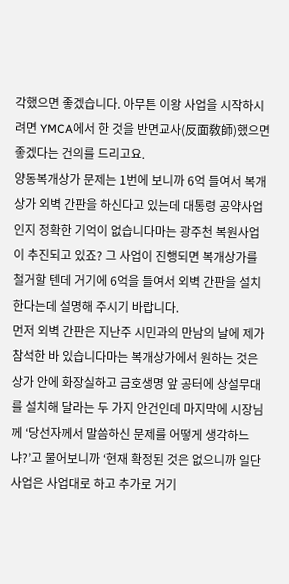각했으면 좋겠습니다. 아무튼 이왕 사업을 시작하시려면 YMCA에서 한 것을 반면교사(反面敎師)했으면 좋겠다는 건의를 드리고요.
양동복개상가 문제는 1번에 보니까 6억 들여서 복개상가 외벽 간판을 하신다고 있는데 대통령 공약사업인지 정확한 기억이 없습니다마는 광주천 복원사업이 추진되고 있죠? 그 사업이 진행되면 복개상가를 철거할 텐데 거기에 6억을 들여서 외벽 간판을 설치한다는데 설명해 주시기 바랍니다.
먼저 외벽 간판은 지난주 시민과의 만남의 날에 제가 참석한 바 있습니다마는 복개상가에서 원하는 것은 상가 안에 화장실하고 금호생명 앞 공터에 상설무대를 설치해 달라는 두 가지 안건인데 마지막에 시장님께 ‘당선자께서 말씀하신 문제를 어떻게 생각하느냐?’고 물어보니까 ‘현재 확정된 것은 없으니까 일단 사업은 사업대로 하고 추가로 거기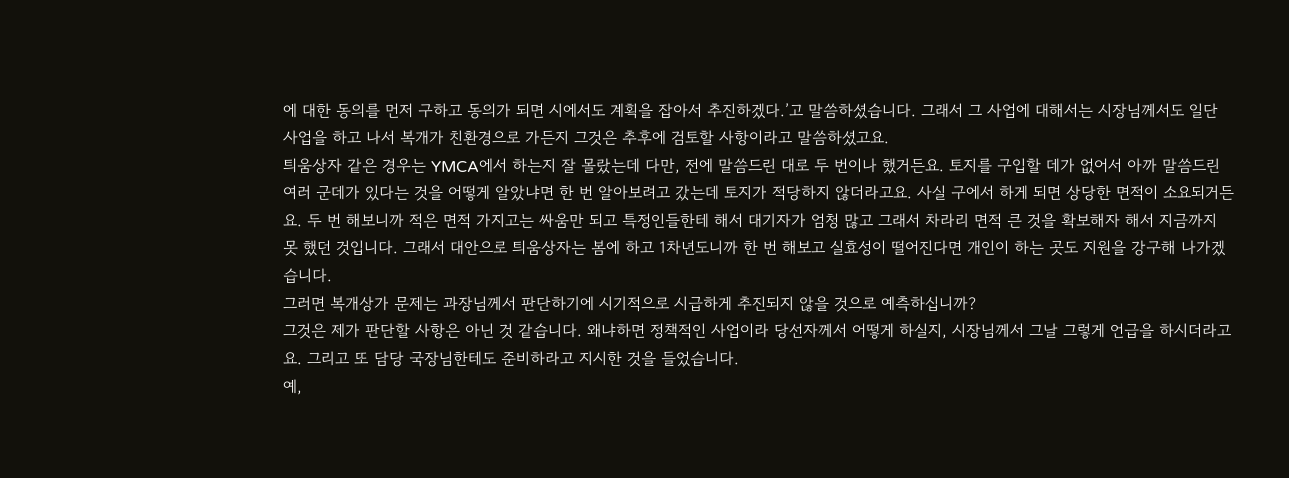에 대한 동의를 먼저 구하고 동의가 되면 시에서도 계획을 잡아서 추진하겠다.’고 말씀하셨습니다. 그래서 그 사업에 대해서는 시장님께서도 일단 사업을 하고 나서 복개가 친환경으로 가든지 그것은 추후에 검토할 사항이라고 말씀하셨고요.
틔움상자 같은 경우는 YMCA에서 하는지 잘 몰랐는데 다만, 전에 말씀드린 대로 두 번이나 했거든요. 토지를 구입할 데가 없어서 아까 말씀드린 여러 군데가 있다는 것을 어떻게 알았냐면 한 번 알아보려고 갔는데 토지가 적당하지 않더라고요. 사실 구에서 하게 되면 상당한 면적이 소요되거든요. 두 번 해보니까 적은 면적 가지고는 싸움만 되고 특정인들한테 해서 대기자가 엄청 많고 그래서 차라리 면적 큰 것을 확보해자 해서 지금까지 못 했던 것입니다. 그래서 대안으로 틔움상자는 봄에 하고 1차년도니까 한 번 해보고 실효성이 떨어진다면 개인이 하는 곳도 지원을 강구해 나가겠습니다.
그러면 복개상가 문제는 과장님께서 판단하기에 시기적으로 시급하게 추진되지 않을 것으로 예측하십니까?
그것은 제가 판단할 사항은 아닌 것 같습니다. 왜냐하면 정책적인 사업이라 당선자께서 어떻게 하실지, 시장님께서 그날 그렇게 언급을 하시더라고요. 그리고 또 담당 국장님한테도 준비하라고 지시한 것을 들었습니다.
예,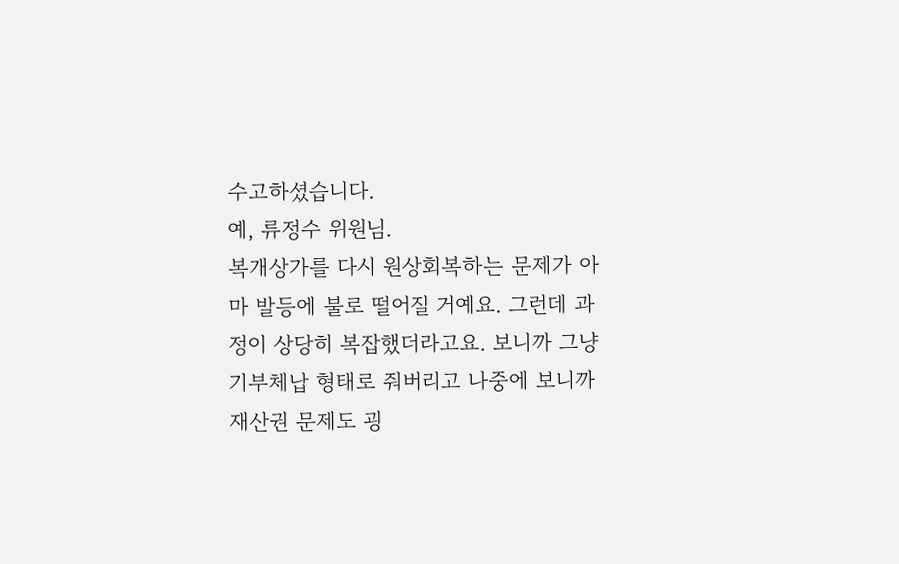수고하셨습니다.
예, 류정수 위원님.
복개상가를 다시 원상회복하는 문제가 아마 발등에 불로 떨어질 거예요. 그런데 과정이 상당히 복잡했더라고요. 보니까 그냥 기부체납 형태로 줘버리고 나중에 보니까 재산권 문제도 굉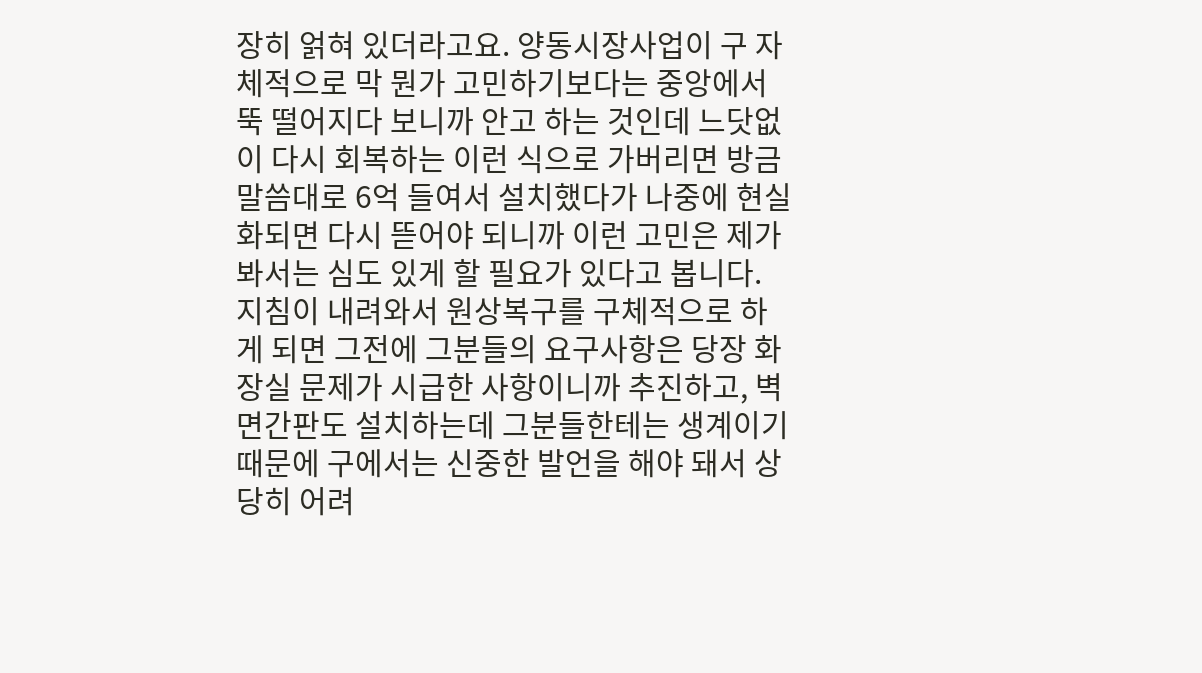장히 얽혀 있더라고요. 양동시장사업이 구 자체적으로 막 뭔가 고민하기보다는 중앙에서 뚝 떨어지다 보니까 안고 하는 것인데 느닷없이 다시 회복하는 이런 식으로 가버리면 방금 말씀대로 6억 들여서 설치했다가 나중에 현실화되면 다시 뜯어야 되니까 이런 고민은 제가 봐서는 심도 있게 할 필요가 있다고 봅니다.
지침이 내려와서 원상복구를 구체적으로 하게 되면 그전에 그분들의 요구사항은 당장 화장실 문제가 시급한 사항이니까 추진하고, 벽면간판도 설치하는데 그분들한테는 생계이기 때문에 구에서는 신중한 발언을 해야 돼서 상당히 어려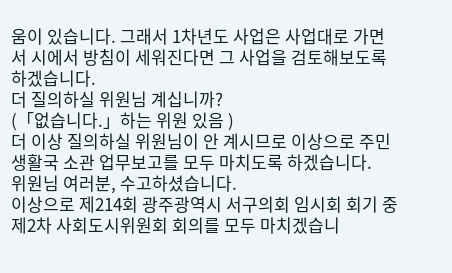움이 있습니다. 그래서 1차년도 사업은 사업대로 가면서 시에서 방침이 세워진다면 그 사업을 검토해보도록 하겠습니다.
더 질의하실 위원님 계십니까?
(「없습니다.」하는 위원 있음 )
더 이상 질의하실 위원님이 안 계시므로 이상으로 주민생활국 소관 업무보고를 모두 마치도록 하겠습니다.
위원님 여러분, 수고하셨습니다.
이상으로 제214회 광주광역시 서구의회 임시회 회기 중 제2차 사회도시위원회 회의를 모두 마치겠습니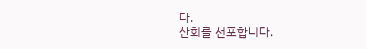다.
산회를 선포합니다.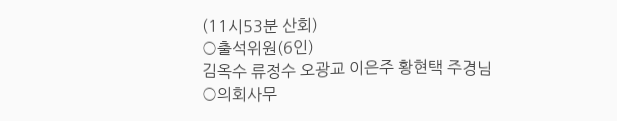(11시53분 산회)
○출석위원(6인)
김옥수 류정수 오광교 이은주 황현택 주경님
○의회사무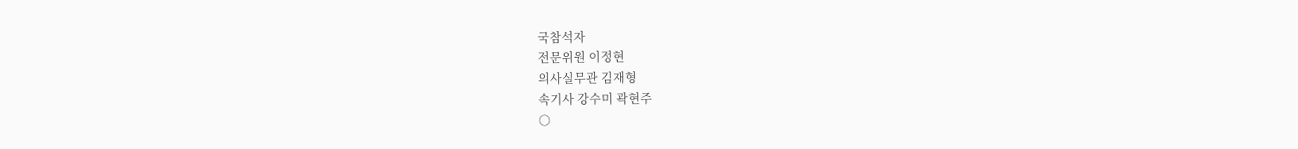국참석자
전문위원 이정현
의사실무관 김재형
속기사 강수미 곽현주
○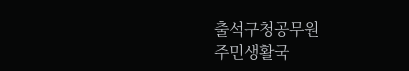출석구청공무원
주민생활국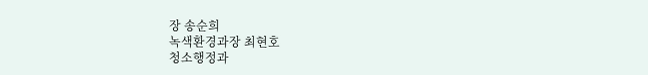장 송순희
녹색환경과장 최현호
청소행정과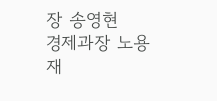장 송영현
경제과장 노용재